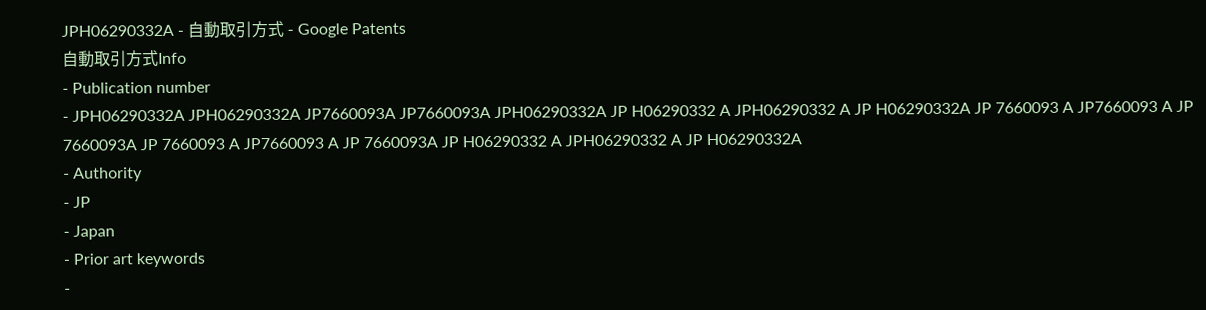JPH06290332A - 自動取引方式 - Google Patents
自動取引方式Info
- Publication number
- JPH06290332A JPH06290332A JP7660093A JP7660093A JPH06290332A JP H06290332 A JPH06290332 A JP H06290332A JP 7660093 A JP7660093 A JP 7660093A JP 7660093 A JP7660093 A JP 7660093A JP H06290332 A JPH06290332 A JP H06290332A
- Authority
- JP
- Japan
- Prior art keywords
-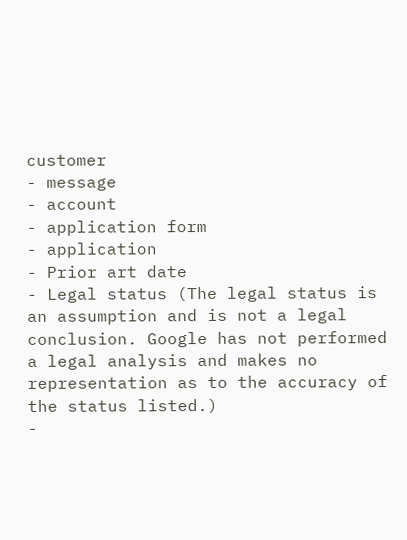customer
- message
- account
- application form
- application
- Prior art date
- Legal status (The legal status is an assumption and is not a legal conclusion. Google has not performed a legal analysis and makes no representation as to the accuracy of the status listed.)
-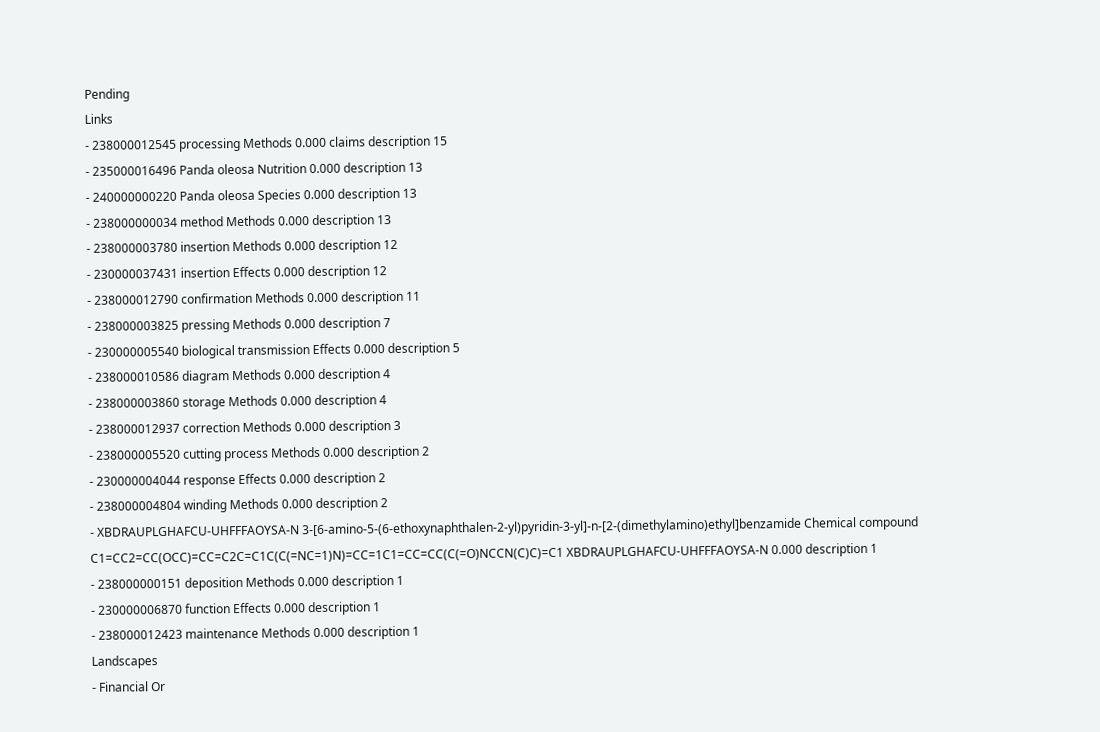Pending
Links
- 238000012545 processing Methods 0.000 claims description 15
- 235000016496 Panda oleosa Nutrition 0.000 description 13
- 240000000220 Panda oleosa Species 0.000 description 13
- 238000000034 method Methods 0.000 description 13
- 238000003780 insertion Methods 0.000 description 12
- 230000037431 insertion Effects 0.000 description 12
- 238000012790 confirmation Methods 0.000 description 11
- 238000003825 pressing Methods 0.000 description 7
- 230000005540 biological transmission Effects 0.000 description 5
- 238000010586 diagram Methods 0.000 description 4
- 238000003860 storage Methods 0.000 description 4
- 238000012937 correction Methods 0.000 description 3
- 238000005520 cutting process Methods 0.000 description 2
- 230000004044 response Effects 0.000 description 2
- 238000004804 winding Methods 0.000 description 2
- XBDRAUPLGHAFCU-UHFFFAOYSA-N 3-[6-amino-5-(6-ethoxynaphthalen-2-yl)pyridin-3-yl]-n-[2-(dimethylamino)ethyl]benzamide Chemical compound C1=CC2=CC(OCC)=CC=C2C=C1C(C(=NC=1)N)=CC=1C1=CC=CC(C(=O)NCCN(C)C)=C1 XBDRAUPLGHAFCU-UHFFFAOYSA-N 0.000 description 1
- 238000000151 deposition Methods 0.000 description 1
- 230000006870 function Effects 0.000 description 1
- 238000012423 maintenance Methods 0.000 description 1
Landscapes
- Financial Or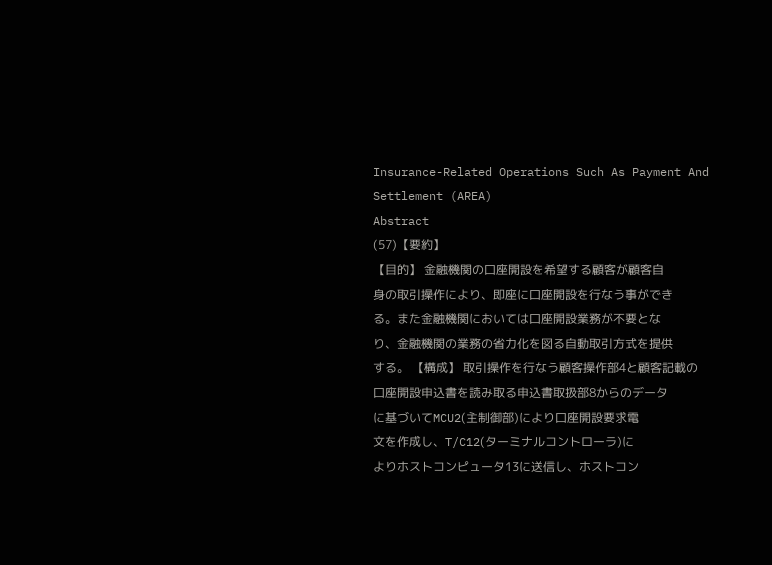Insurance-Related Operations Such As Payment And Settlement (AREA)
Abstract
(57)【要約】
【目的】 金融機関の口座開設を希望する顧客が顧客自
身の取引操作により、即座に口座開設を行なう事ができ
る。また金融機関においては口座開設業務が不要とな
り、金融機関の業務の省力化を図る自動取引方式を提供
する。 【構成】 取引操作を行なう顧客操作部4と顧客記載の
口座開設申込書を読み取る申込書取扱部8からのデータ
に基づいてMCU2(主制御部)により口座開設要求電
文を作成し、T/C12(ターミナルコントローラ)に
よりホストコンピュータ13に送信し、ホストコン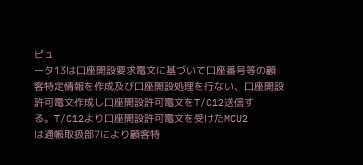ピュ
ータ13は口座開設要求電文に基づいて口座番号等の顧
客特定情報を作成及び口座開設処理を行ない、口座開設
許可電文作成し口座開設許可電文をT/C12送信す
る。T/C12より口座開設許可電文を受けたMCU2
は通帳取扱部7により顧客特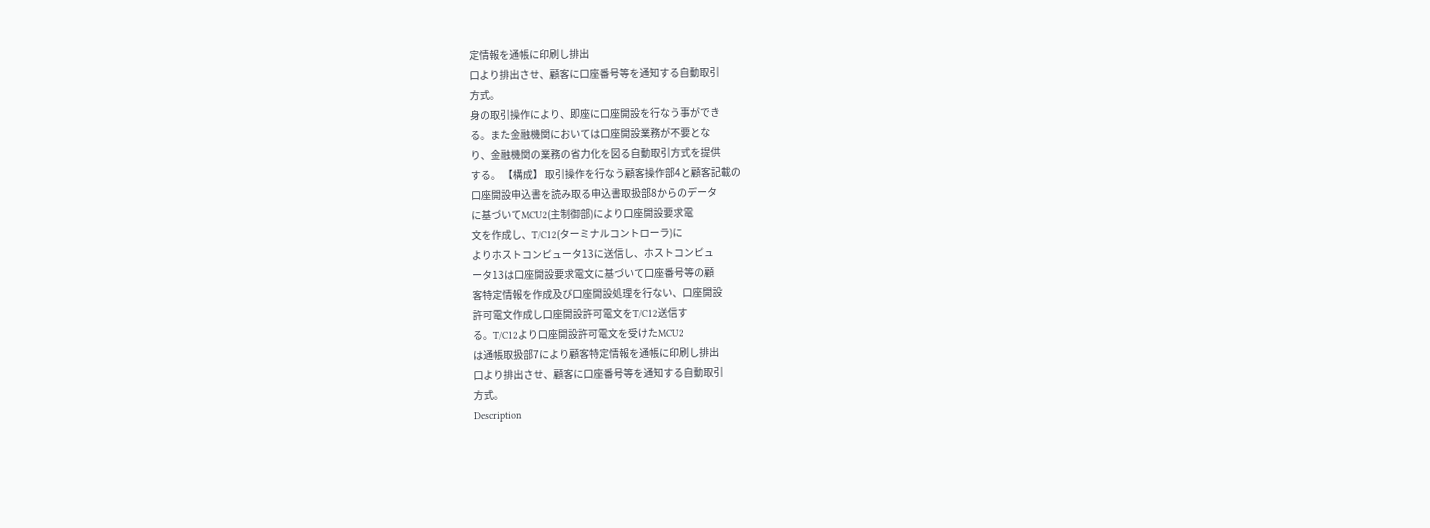定情報を通帳に印刷し排出
口より排出させ、顧客に口座番号等を通知する自動取引
方式。
身の取引操作により、即座に口座開設を行なう事ができ
る。また金融機関においては口座開設業務が不要とな
り、金融機関の業務の省力化を図る自動取引方式を提供
する。 【構成】 取引操作を行なう顧客操作部4と顧客記載の
口座開設申込書を読み取る申込書取扱部8からのデータ
に基づいてMCU2(主制御部)により口座開設要求電
文を作成し、T/C12(ターミナルコントローラ)に
よりホストコンピュータ13に送信し、ホストコンピュ
ータ13は口座開設要求電文に基づいて口座番号等の顧
客特定情報を作成及び口座開設処理を行ない、口座開設
許可電文作成し口座開設許可電文をT/C12送信す
る。T/C12より口座開設許可電文を受けたMCU2
は通帳取扱部7により顧客特定情報を通帳に印刷し排出
口より排出させ、顧客に口座番号等を通知する自動取引
方式。
Description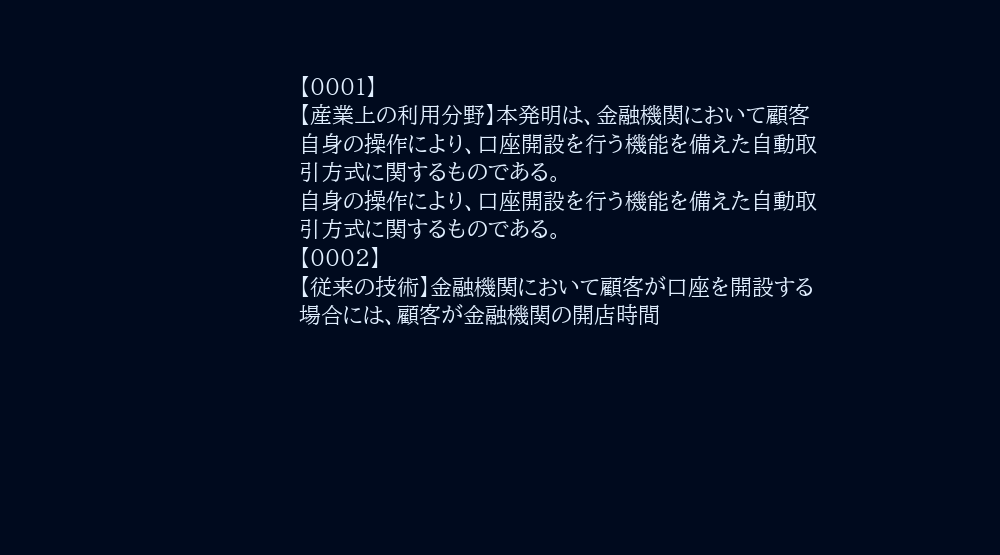【0001】
【産業上の利用分野】本発明は、金融機関において顧客
自身の操作により、口座開設を行う機能を備えた自動取
引方式に関するものである。
自身の操作により、口座開設を行う機能を備えた自動取
引方式に関するものである。
【0002】
【従来の技術】金融機関において顧客が口座を開設する
場合には、顧客が金融機関の開店時間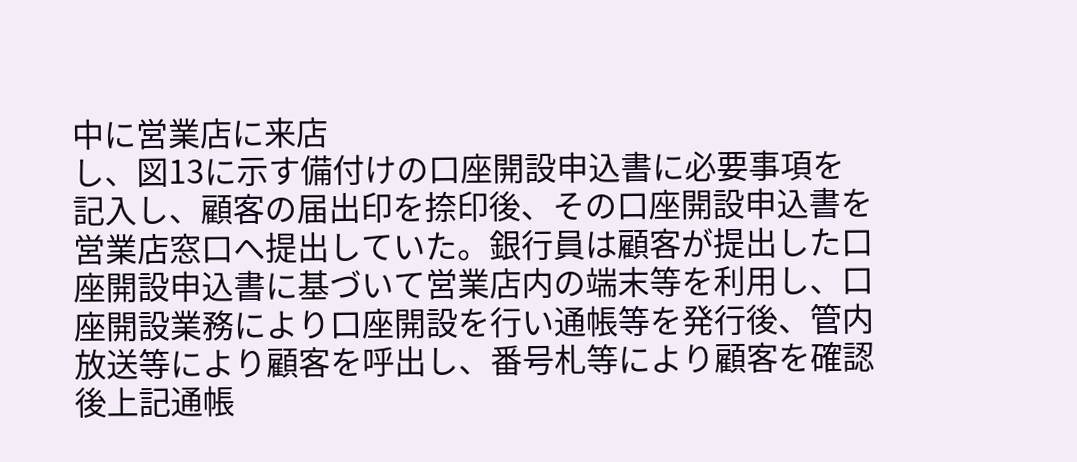中に営業店に来店
し、図13に示す備付けの口座開設申込書に必要事項を
記入し、顧客の届出印を捺印後、その口座開設申込書を
営業店窓口へ提出していた。銀行員は顧客が提出した口
座開設申込書に基づいて営業店内の端末等を利用し、口
座開設業務により口座開設を行い通帳等を発行後、管内
放送等により顧客を呼出し、番号札等により顧客を確認
後上記通帳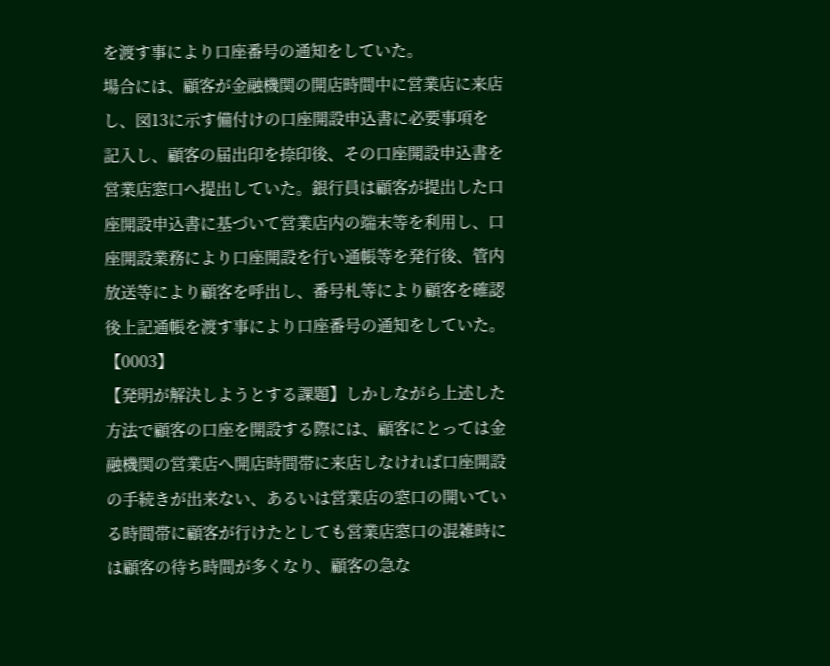を渡す事により口座番号の通知をしていた。
場合には、顧客が金融機関の開店時間中に営業店に来店
し、図13に示す備付けの口座開設申込書に必要事項を
記入し、顧客の届出印を捺印後、その口座開設申込書を
営業店窓口へ提出していた。銀行員は顧客が提出した口
座開設申込書に基づいて営業店内の端末等を利用し、口
座開設業務により口座開設を行い通帳等を発行後、管内
放送等により顧客を呼出し、番号札等により顧客を確認
後上記通帳を渡す事により口座番号の通知をしていた。
【0003】
【発明が解決しようとする課題】しかしながら上述した
方法で顧客の口座を開設する際には、顧客にとっては金
融機関の営業店へ開店時間帯に来店しなければ口座開設
の手続きが出来ない、あるいは営業店の窓口の開いてい
る時間帯に顧客が行けたとしても営業店窓口の混雑時に
は顧客の待ち時間が多くなり、顧客の急な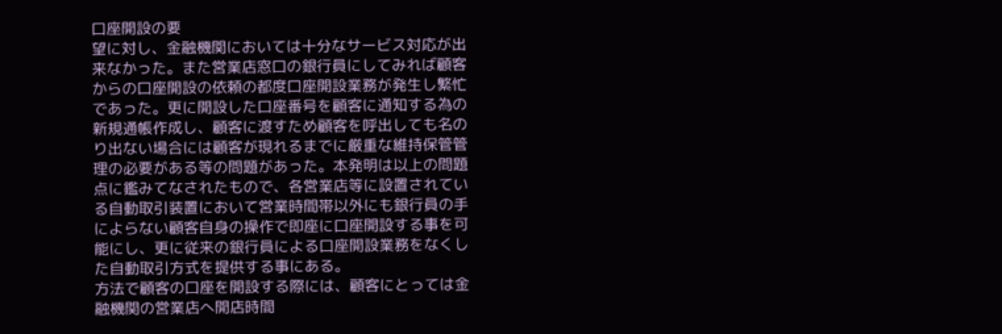口座開設の要
望に対し、金融機関においては十分なサービス対応が出
来なかった。また営業店窓口の銀行員にしてみれば顧客
からの口座開設の依頼の都度口座開設業務が発生し繁忙
であった。更に開設した口座番号を顧客に通知する為の
新規通帳作成し、顧客に渡すため顧客を呼出しても名の
り出ない場合には顧客が現れるまでに厳重な維持保管管
理の必要がある等の問題があった。本発明は以上の問題
点に鑑みてなされたもので、各営業店等に設置されてい
る自動取引装置において営業時間帯以外にも銀行員の手
によらない顧客自身の操作で即座に口座開設する事を可
能にし、更に従来の銀行員による口座開設業務をなくし
た自動取引方式を提供する事にある。
方法で顧客の口座を開設する際には、顧客にとっては金
融機関の営業店へ開店時間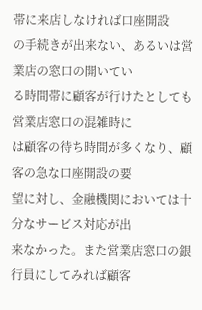帯に来店しなければ口座開設
の手続きが出来ない、あるいは営業店の窓口の開いてい
る時間帯に顧客が行けたとしても営業店窓口の混雑時に
は顧客の待ち時間が多くなり、顧客の急な口座開設の要
望に対し、金融機関においては十分なサービス対応が出
来なかった。また営業店窓口の銀行員にしてみれば顧客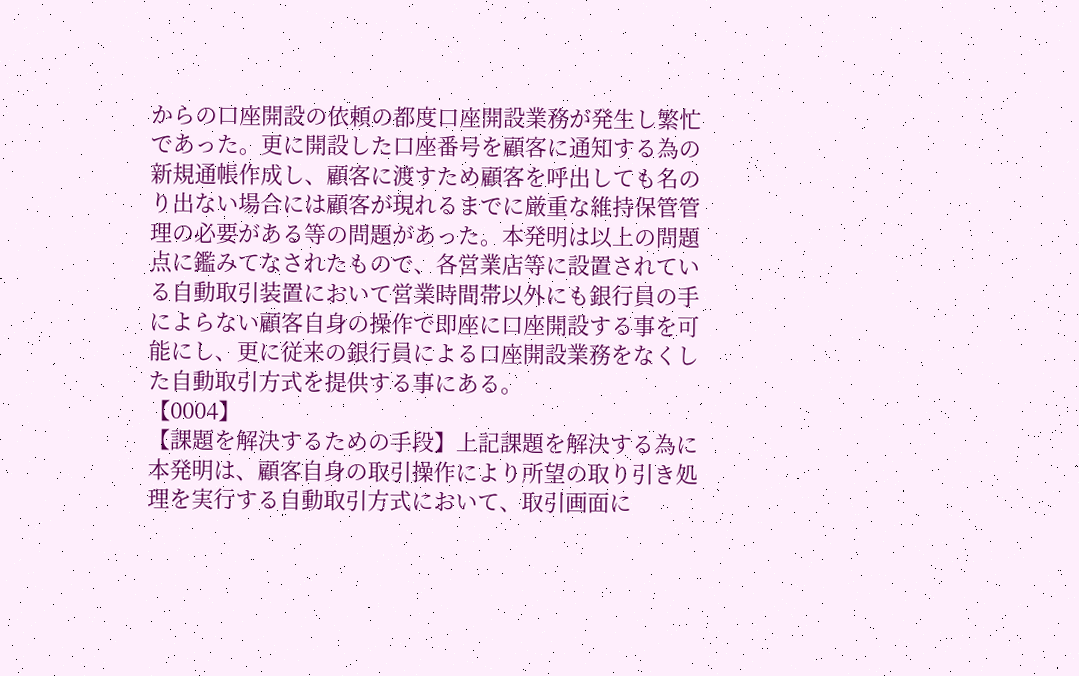からの口座開設の依頼の都度口座開設業務が発生し繁忙
であった。更に開設した口座番号を顧客に通知する為の
新規通帳作成し、顧客に渡すため顧客を呼出しても名の
り出ない場合には顧客が現れるまでに厳重な維持保管管
理の必要がある等の問題があった。本発明は以上の問題
点に鑑みてなされたもので、各営業店等に設置されてい
る自動取引装置において営業時間帯以外にも銀行員の手
によらない顧客自身の操作で即座に口座開設する事を可
能にし、更に従来の銀行員による口座開設業務をなくし
た自動取引方式を提供する事にある。
【0004】
【課題を解決するための手段】上記課題を解決する為に
本発明は、顧客自身の取引操作により所望の取り引き処
理を実行する自動取引方式において、取引画面に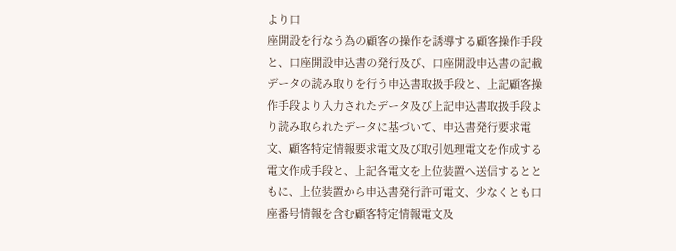より口
座開設を行なう為の顧客の操作を誘導する顧客操作手段
と、口座開設申込書の発行及び、口座開設申込書の記載
データの読み取りを行う申込書取扱手段と、上記顧客操
作手段より入力されたデータ及び上記申込書取扱手段よ
り読み取られたデータに基づいて、申込書発行要求電
文、顧客特定情報要求電文及び取引処理電文を作成する
電文作成手段と、上記各電文を上位装置へ送信するとと
もに、上位装置から申込書発行許可電文、少なくとも口
座番号情報を含む顧客特定情報電文及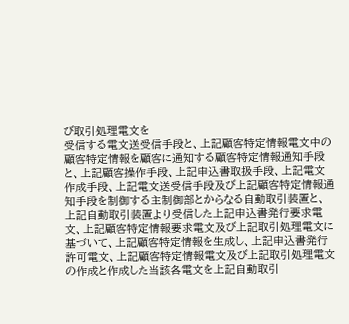び取引処理電文を
受信する電文送受信手段と、上記顧客特定情報電文中の
顧客特定情報を顧客に通知する顧客特定情報通知手段
と、上記顧客操作手段、上記申込書取扱手段、上記電文
作成手段、上記電文送受信手段及び上記顧客特定情報通
知手段を制御する主制御部とからなる自動取引装置と、
上記自動取引装置より受信した上記申込書発行要求電
文、上記顧客特定情報要求電文及び上記取引処理電文に
基づいて、上記顧客特定情報を生成し、上記申込書発行
許可電文、上記顧客特定情報電文及び上記取引処理電文
の作成と作成した当該各電文を上記自動取引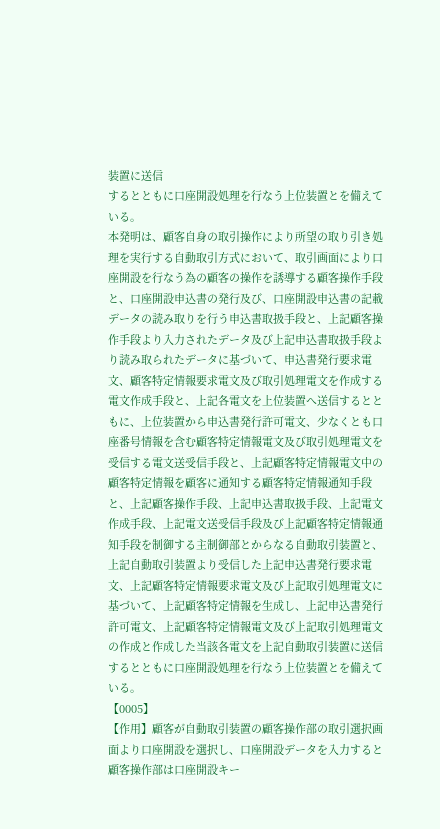装置に送信
するとともに口座開設処理を行なう上位装置とを備えて
いる。
本発明は、顧客自身の取引操作により所望の取り引き処
理を実行する自動取引方式において、取引画面により口
座開設を行なう為の顧客の操作を誘導する顧客操作手段
と、口座開設申込書の発行及び、口座開設申込書の記載
データの読み取りを行う申込書取扱手段と、上記顧客操
作手段より入力されたデータ及び上記申込書取扱手段よ
り読み取られたデータに基づいて、申込書発行要求電
文、顧客特定情報要求電文及び取引処理電文を作成する
電文作成手段と、上記各電文を上位装置へ送信するとと
もに、上位装置から申込書発行許可電文、少なくとも口
座番号情報を含む顧客特定情報電文及び取引処理電文を
受信する電文送受信手段と、上記顧客特定情報電文中の
顧客特定情報を顧客に通知する顧客特定情報通知手段
と、上記顧客操作手段、上記申込書取扱手段、上記電文
作成手段、上記電文送受信手段及び上記顧客特定情報通
知手段を制御する主制御部とからなる自動取引装置と、
上記自動取引装置より受信した上記申込書発行要求電
文、上記顧客特定情報要求電文及び上記取引処理電文に
基づいて、上記顧客特定情報を生成し、上記申込書発行
許可電文、上記顧客特定情報電文及び上記取引処理電文
の作成と作成した当該各電文を上記自動取引装置に送信
するとともに口座開設処理を行なう上位装置とを備えて
いる。
【0005】
【作用】顧客が自動取引装置の顧客操作部の取引選択画
面より口座開設を選択し、口座開設データを入力すると
顧客操作部は口座開設キー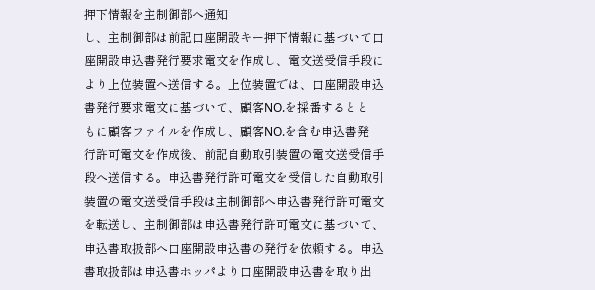押下情報を主制御部へ通知
し、主制御部は前記口座開設キー押下情報に基づいて口
座開設申込書発行要求電文を作成し、電文送受信手段に
より上位装置へ送信する。上位装置では、口座開設申込
書発行要求電文に基づいて、顧客NO.を採番するとと
もに顧客ファイルを作成し、顧客NO.を含む申込書発
行許可電文を作成後、前記自動取引装置の電文送受信手
段へ送信する。申込書発行許可電文を受信した自動取引
装置の電文送受信手段は主制御部へ申込書発行許可電文
を転送し、主制御部は申込書発行許可電文に基づいて、
申込書取扱部へ口座開設申込書の発行を依頼する。申込
書取扱部は申込書ホッパより口座開設申込書を取り出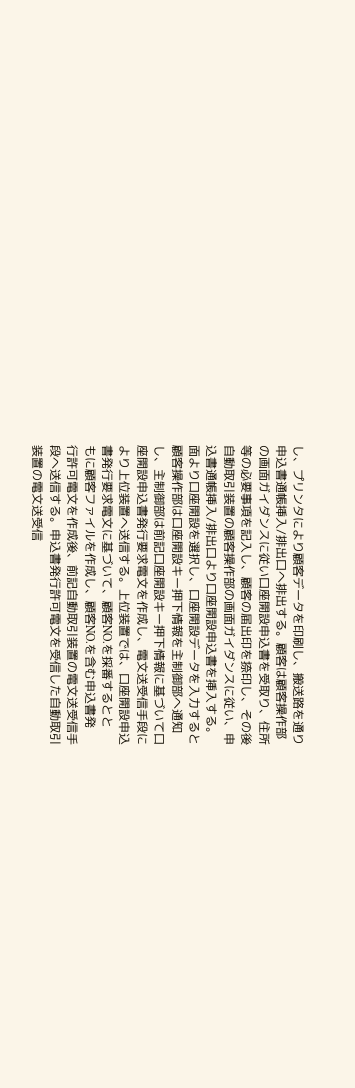し、プリンタにより顧客データを印刷し、搬送路を通り
申込書通帳挿入/排出口へ排出する。顧客は顧客操作部
の画面ガイダンスに従い口座開設申込書を受取り、住所
等の必要事項を記入し、顧客の届出印を捺印し、その後
自動取引装置の顧客操作部の画面ガイダンスに従い、申
込書通帳挿入/排出口より口座開設申込書を挿入する。
面より口座開設を選択し、口座開設データを入力すると
顧客操作部は口座開設キー押下情報を主制御部へ通知
し、主制御部は前記口座開設キー押下情報に基づいて口
座開設申込書発行要求電文を作成し、電文送受信手段に
より上位装置へ送信する。上位装置では、口座開設申込
書発行要求電文に基づいて、顧客NO.を採番するとと
もに顧客ファイルを作成し、顧客NO.を含む申込書発
行許可電文を作成後、前記自動取引装置の電文送受信手
段へ送信する。申込書発行許可電文を受信した自動取引
装置の電文送受信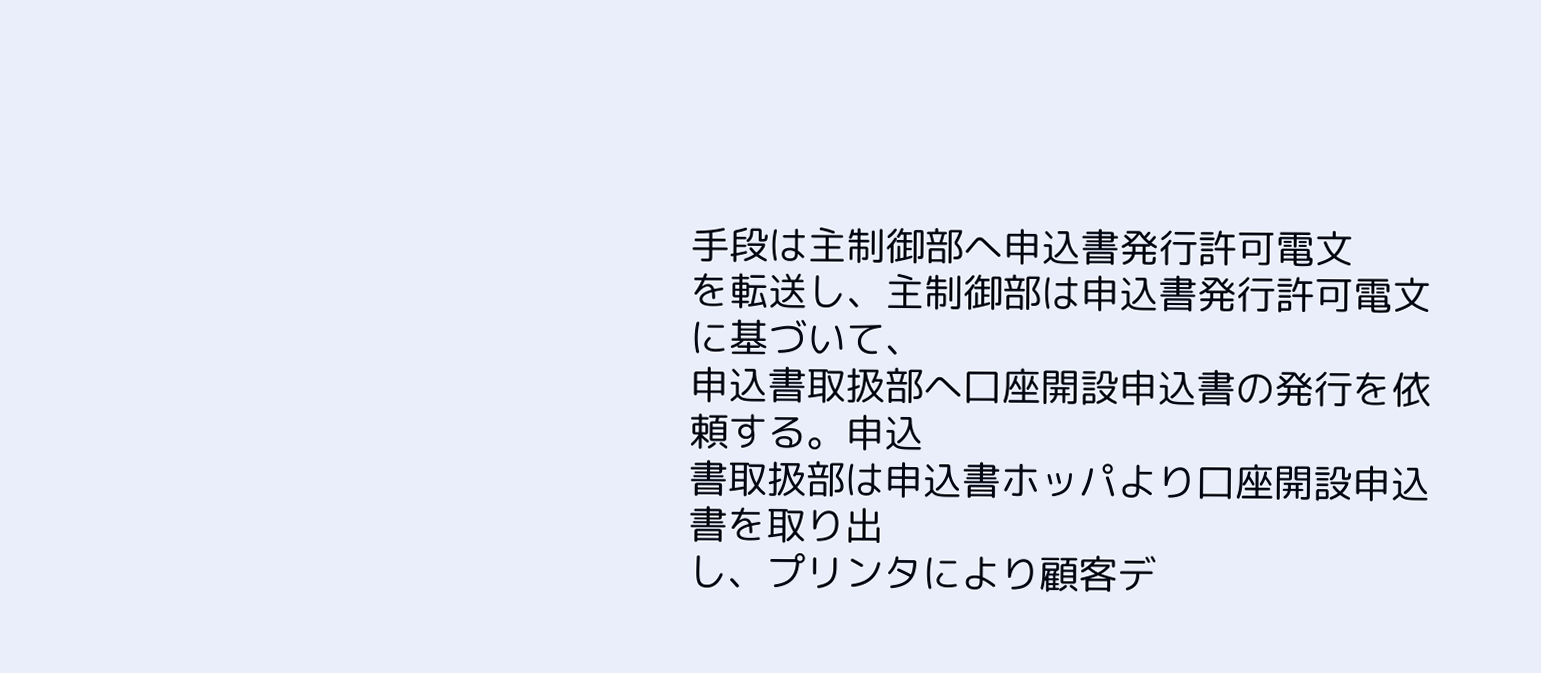手段は主制御部へ申込書発行許可電文
を転送し、主制御部は申込書発行許可電文に基づいて、
申込書取扱部へ口座開設申込書の発行を依頼する。申込
書取扱部は申込書ホッパより口座開設申込書を取り出
し、プリンタにより顧客デ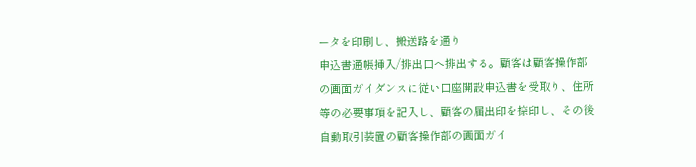ータを印刷し、搬送路を通り
申込書通帳挿入/排出口へ排出する。顧客は顧客操作部
の画面ガイダンスに従い口座開設申込書を受取り、住所
等の必要事項を記入し、顧客の届出印を捺印し、その後
自動取引装置の顧客操作部の画面ガイ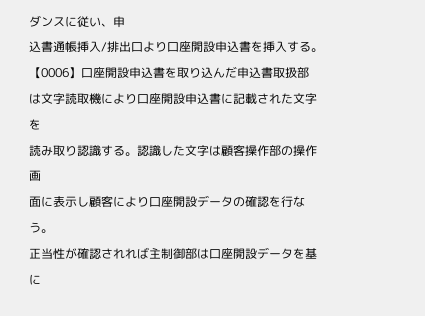ダンスに従い、申
込書通帳挿入/排出口より口座開設申込書を挿入する。
【0006】口座開設申込書を取り込んだ申込書取扱部
は文字読取機により口座開設申込書に記載された文字を
読み取り認識する。認識した文字は顧客操作部の操作画
面に表示し顧客により口座開設データの確認を行なう。
正当性が確認されれば主制御部は口座開設データを基に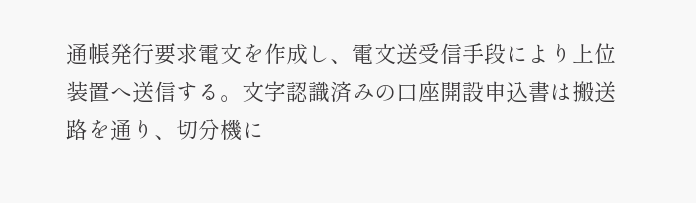通帳発行要求電文を作成し、電文送受信手段により上位
装置へ送信する。文字認識済みの口座開設申込書は搬送
路を通り、切分機に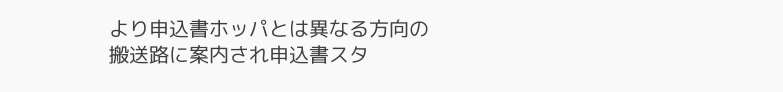より申込書ホッパとは異なる方向の
搬送路に案内され申込書スタ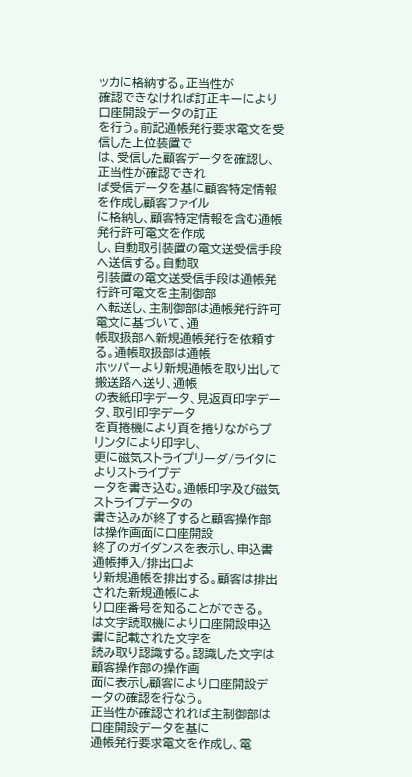ッカに格納する。正当性が
確認できなければ訂正キーにより口座開設データの訂正
を行う。前記通帳発行要求電文を受信した上位装置で
は、受信した顧客データを確認し、正当性が確認できれ
ば受信データを基に顧客特定情報を作成し顧客ファイル
に格納し、顧客特定情報を含む通帳発行許可電文を作成
し、自動取引装置の電文送受信手段へ送信する。自動取
引装置の電文送受信手段は通帳発行許可電文を主制御部
へ転送し、主制御部は通帳発行許可電文に基づいて、通
帳取扱部へ新規通帳発行を依頼する。通帳取扱部は通帳
ホッパーより新規通帳を取り出して搬送路へ送り、通帳
の表紙印字データ、見返頁印字データ、取引印字データ
を頁捲機により頁を捲りながらプリンタにより印字し、
更に磁気ストライプリーダ/ライタによりストライプデ
ータを書き込む。通帳印字及び磁気ストライプデータの
書き込みが終了すると顧客操作部は操作画面に口座開設
終了のガイダンスを表示し、申込書通帳挿入/排出口よ
り新規通帳を排出する。顧客は排出された新規通帳によ
り口座番号を知ることができる。
は文字読取機により口座開設申込書に記載された文字を
読み取り認識する。認識した文字は顧客操作部の操作画
面に表示し顧客により口座開設データの確認を行なう。
正当性が確認されれば主制御部は口座開設データを基に
通帳発行要求電文を作成し、電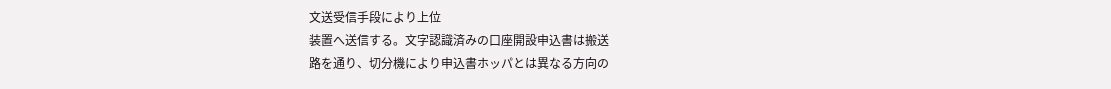文送受信手段により上位
装置へ送信する。文字認識済みの口座開設申込書は搬送
路を通り、切分機により申込書ホッパとは異なる方向の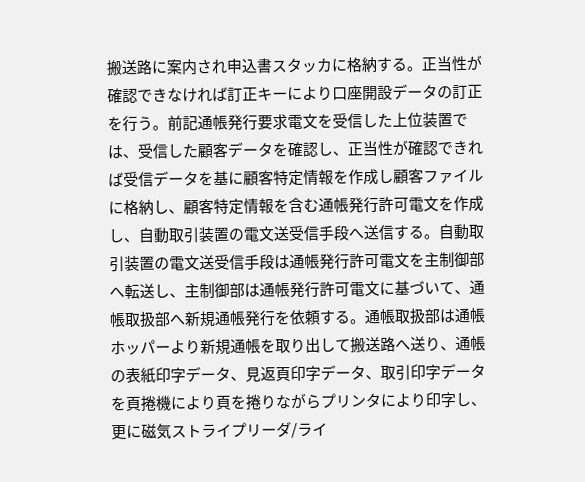搬送路に案内され申込書スタッカに格納する。正当性が
確認できなければ訂正キーにより口座開設データの訂正
を行う。前記通帳発行要求電文を受信した上位装置で
は、受信した顧客データを確認し、正当性が確認できれ
ば受信データを基に顧客特定情報を作成し顧客ファイル
に格納し、顧客特定情報を含む通帳発行許可電文を作成
し、自動取引装置の電文送受信手段へ送信する。自動取
引装置の電文送受信手段は通帳発行許可電文を主制御部
へ転送し、主制御部は通帳発行許可電文に基づいて、通
帳取扱部へ新規通帳発行を依頼する。通帳取扱部は通帳
ホッパーより新規通帳を取り出して搬送路へ送り、通帳
の表紙印字データ、見返頁印字データ、取引印字データ
を頁捲機により頁を捲りながらプリンタにより印字し、
更に磁気ストライプリーダ/ライ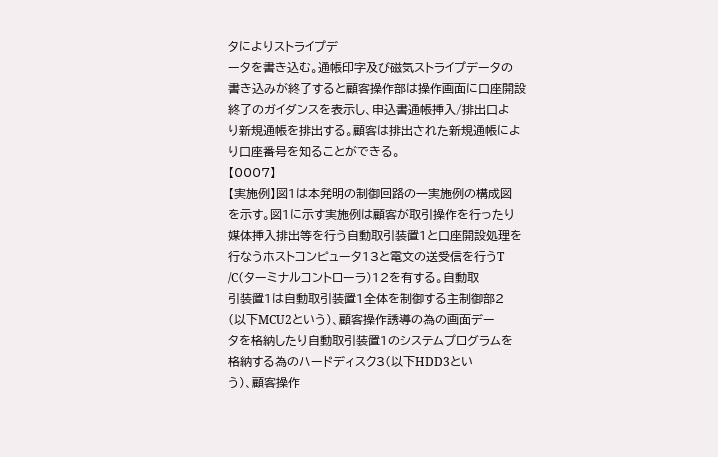タによりストライプデ
ータを書き込む。通帳印字及び磁気ストライプデータの
書き込みが終了すると顧客操作部は操作画面に口座開設
終了のガイダンスを表示し、申込書通帳挿入/排出口よ
り新規通帳を排出する。顧客は排出された新規通帳によ
り口座番号を知ることができる。
【0007】
【実施例】図1は本発明の制御回路の一実施例の構成図
を示す。図1に示す実施例は顧客が取引操作を行ったり
媒体挿入排出等を行う自動取引装置1と口座開設処理を
行なうホストコンピュータ13と電文の送受信を行うT
/C(ターミナルコントローラ)12を有する。自動取
引装置1は自動取引装置1全体を制御する主制御部2
(以下MCU2という)、顧客操作誘導の為の画面デー
タを格納したり自動取引装置1のシステムプログラムを
格納する為のハードディスク3(以下HDD3とい
う)、顧客操作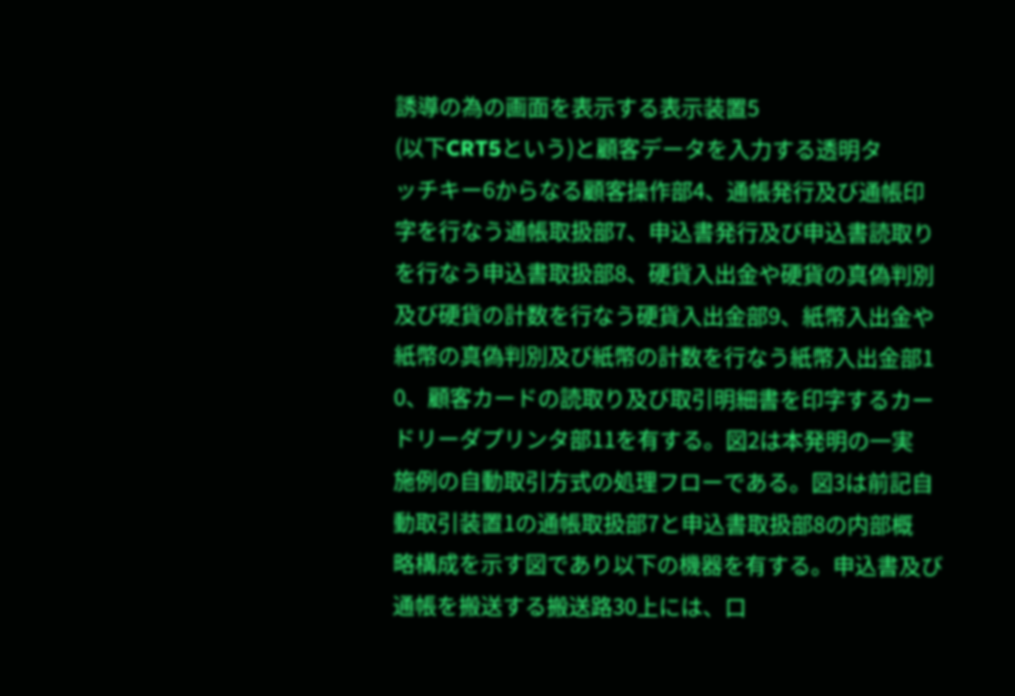誘導の為の画面を表示する表示装置5
(以下CRT5という)と顧客データを入力する透明タ
ッチキー6からなる顧客操作部4、通帳発行及び通帳印
字を行なう通帳取扱部7、申込書発行及び申込書読取り
を行なう申込書取扱部8、硬貨入出金や硬貨の真偽判別
及び硬貨の計数を行なう硬貨入出金部9、紙幣入出金や
紙幣の真偽判別及び紙幣の計数を行なう紙幣入出金部1
0、顧客カードの読取り及び取引明細書を印字するカー
ドリーダプリンタ部11を有する。図2は本発明の一実
施例の自動取引方式の処理フローである。図3は前記自
動取引装置1の通帳取扱部7と申込書取扱部8の内部概
略構成を示す図であり以下の機器を有する。申込書及び
通帳を搬送する搬送路30上には、口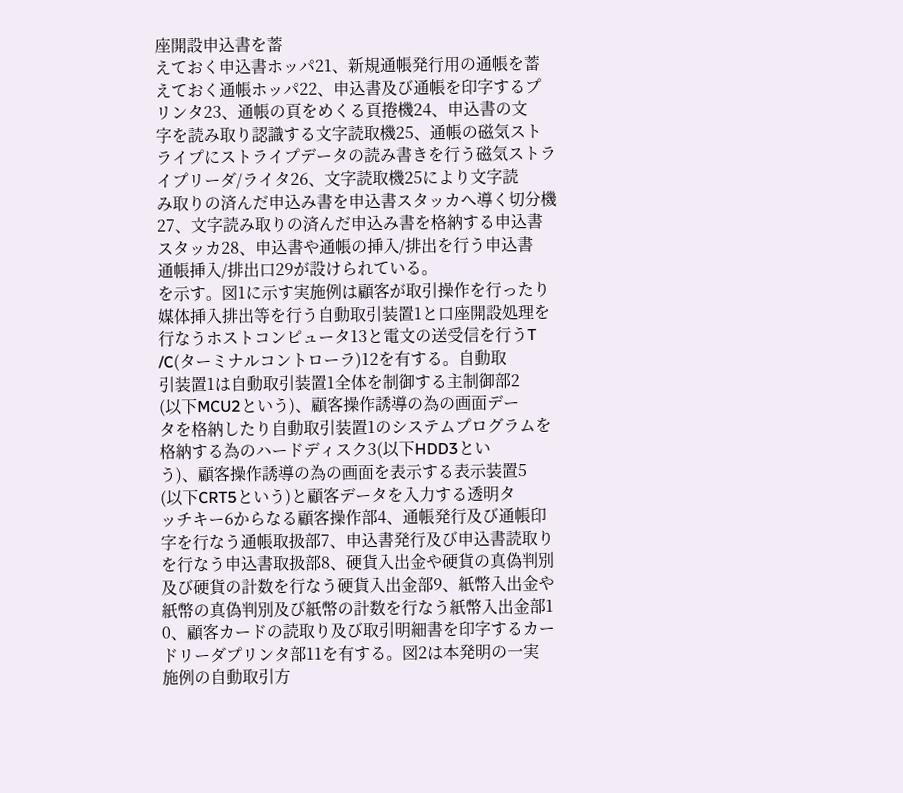座開設申込書を蓄
えておく申込書ホッパ21、新規通帳発行用の通帳を蓄
えておく通帳ホッパ22、申込書及び通帳を印字するプ
リンタ23、通帳の頁をめくる頁捲機24、申込書の文
字を読み取り認識する文字読取機25、通帳の磁気スト
ライプにストライプデータの読み書きを行う磁気ストラ
イプリーダ/ライタ26、文字読取機25により文字読
み取りの済んだ申込み書を申込書スタッカへ導く切分機
27、文字読み取りの済んだ申込み書を格納する申込書
スタッカ28、申込書や通帳の挿入/排出を行う申込書
通帳挿入/排出口29が設けられている。
を示す。図1に示す実施例は顧客が取引操作を行ったり
媒体挿入排出等を行う自動取引装置1と口座開設処理を
行なうホストコンピュータ13と電文の送受信を行うT
/C(ターミナルコントローラ)12を有する。自動取
引装置1は自動取引装置1全体を制御する主制御部2
(以下MCU2という)、顧客操作誘導の為の画面デー
タを格納したり自動取引装置1のシステムプログラムを
格納する為のハードディスク3(以下HDD3とい
う)、顧客操作誘導の為の画面を表示する表示装置5
(以下CRT5という)と顧客データを入力する透明タ
ッチキー6からなる顧客操作部4、通帳発行及び通帳印
字を行なう通帳取扱部7、申込書発行及び申込書読取り
を行なう申込書取扱部8、硬貨入出金や硬貨の真偽判別
及び硬貨の計数を行なう硬貨入出金部9、紙幣入出金や
紙幣の真偽判別及び紙幣の計数を行なう紙幣入出金部1
0、顧客カードの読取り及び取引明細書を印字するカー
ドリーダプリンタ部11を有する。図2は本発明の一実
施例の自動取引方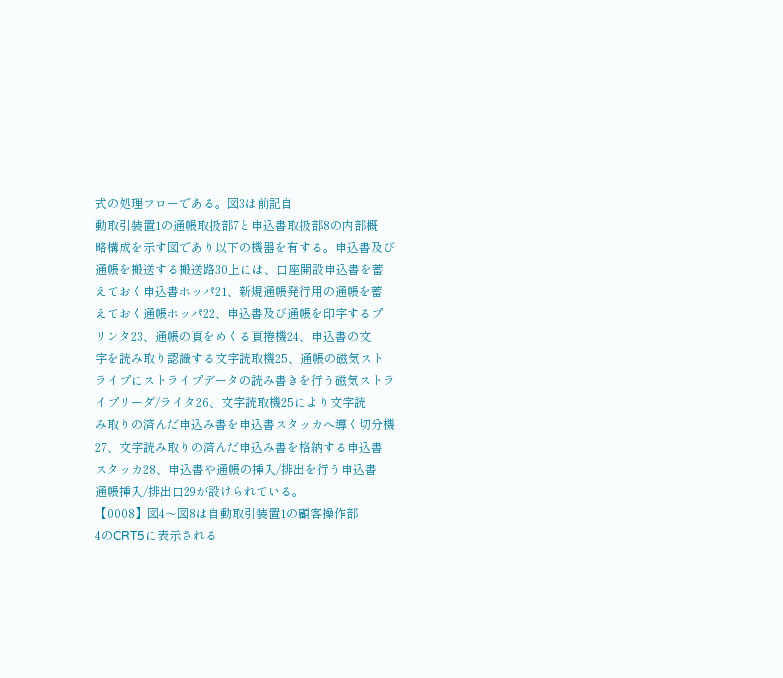式の処理フローである。図3は前記自
動取引装置1の通帳取扱部7と申込書取扱部8の内部概
略構成を示す図であり以下の機器を有する。申込書及び
通帳を搬送する搬送路30上には、口座開設申込書を蓄
えておく申込書ホッパ21、新規通帳発行用の通帳を蓄
えておく通帳ホッパ22、申込書及び通帳を印字するプ
リンタ23、通帳の頁をめくる頁捲機24、申込書の文
字を読み取り認識する文字読取機25、通帳の磁気スト
ライプにストライプデータの読み書きを行う磁気ストラ
イプリーダ/ライタ26、文字読取機25により文字読
み取りの済んだ申込み書を申込書スタッカへ導く切分機
27、文字読み取りの済んだ申込み書を格納する申込書
スタッカ28、申込書や通帳の挿入/排出を行う申込書
通帳挿入/排出口29が設けられている。
【0008】図4〜図8は自動取引装置1の顧客操作部
4のCRT5に表示される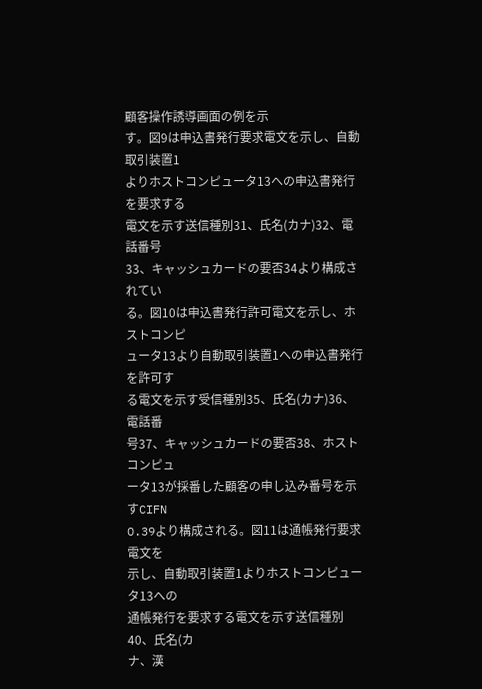顧客操作誘導画面の例を示
す。図9は申込書発行要求電文を示し、自動取引装置1
よりホストコンピュータ13への申込書発行を要求する
電文を示す送信種別31、氏名(カナ)32、電話番号
33、キャッシュカードの要否34より構成されてい
る。図10は申込書発行許可電文を示し、ホストコンピ
ュータ13より自動取引装置1への申込書発行を許可す
る電文を示す受信種別35、氏名(カナ)36、電話番
号37、キャッシュカードの要否38、ホストコンピュ
ータ13が採番した顧客の申し込み番号を示すCIFN
O.39より構成される。図11は通帳発行要求電文を
示し、自動取引装置1よりホストコンピュータ13への
通帳発行を要求する電文を示す送信種別40、氏名(カ
ナ、漢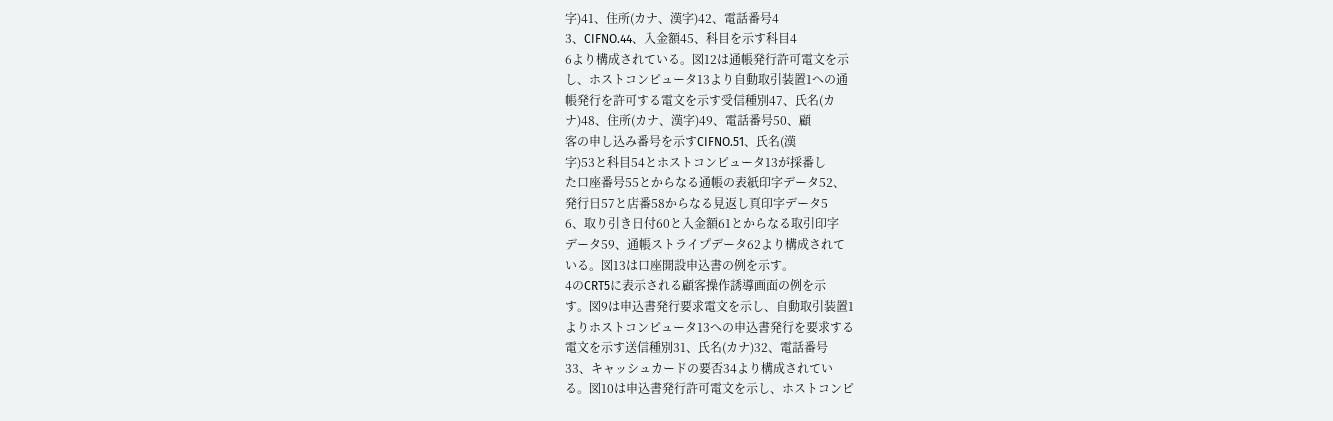字)41、住所(カナ、漢字)42、電話番号4
3、CIFNO.44、入金額45、科目を示す科目4
6より構成されている。図12は通帳発行許可電文を示
し、ホストコンピュータ13より自動取引装置1への通
帳発行を許可する電文を示す受信種別47、氏名(カ
ナ)48、住所(カナ、漢字)49、電話番号50、顧
客の申し込み番号を示すCIFNO.51、氏名(漢
字)53と科目54とホストコンピュータ13が採番し
た口座番号55とからなる通帳の表紙印字データ52、
発行日57と店番58からなる見返し頁印字データ5
6、取り引き日付60と入金額61とからなる取引印字
データ59、通帳ストライプデータ62より構成されて
いる。図13は口座開設申込書の例を示す。
4のCRT5に表示される顧客操作誘導画面の例を示
す。図9は申込書発行要求電文を示し、自動取引装置1
よりホストコンピュータ13への申込書発行を要求する
電文を示す送信種別31、氏名(カナ)32、電話番号
33、キャッシュカードの要否34より構成されてい
る。図10は申込書発行許可電文を示し、ホストコンピ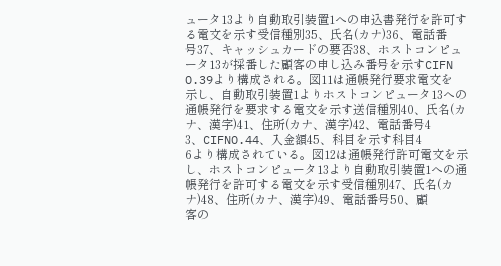ュータ13より自動取引装置1への申込書発行を許可す
る電文を示す受信種別35、氏名(カナ)36、電話番
号37、キャッシュカードの要否38、ホストコンピュ
ータ13が採番した顧客の申し込み番号を示すCIFN
O.39より構成される。図11は通帳発行要求電文を
示し、自動取引装置1よりホストコンピュータ13への
通帳発行を要求する電文を示す送信種別40、氏名(カ
ナ、漢字)41、住所(カナ、漢字)42、電話番号4
3、CIFNO.44、入金額45、科目を示す科目4
6より構成されている。図12は通帳発行許可電文を示
し、ホストコンピュータ13より自動取引装置1への通
帳発行を許可する電文を示す受信種別47、氏名(カ
ナ)48、住所(カナ、漢字)49、電話番号50、顧
客の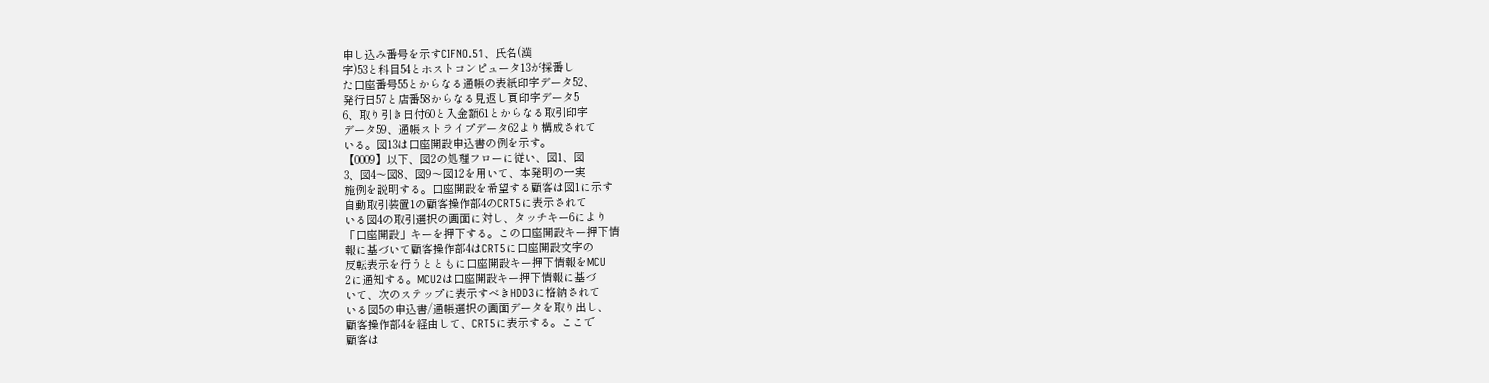申し込み番号を示すCIFNO.51、氏名(漢
字)53と科目54とホストコンピュータ13が採番し
た口座番号55とからなる通帳の表紙印字データ52、
発行日57と店番58からなる見返し頁印字データ5
6、取り引き日付60と入金額61とからなる取引印字
データ59、通帳ストライプデータ62より構成されて
いる。図13は口座開設申込書の例を示す。
【0009】以下、図2の処理フローに従い、図1、図
3、図4〜図8、図9〜図12を用いて、本発明の一実
施例を説明する。口座開設を希望する顧客は図1に示す
自動取引装置1の顧客操作部4のCRT5に表示されて
いる図4の取引選択の画面に対し、タッチキー6により
「口座開設」キーを押下する。この口座開設キー押下情
報に基づいて顧客操作部4はCRT5に口座開設文字の
反転表示を行うとともに口座開設キー押下情報をMCU
2に通知する。MCU2は口座開設キー押下情報に基づ
いて、次のステップに表示すべきHDD3に格納されて
いる図5の申込書/通帳選択の画面データを取り出し、
顧客操作部4を経由して、CRT5に表示する。ここで
顧客は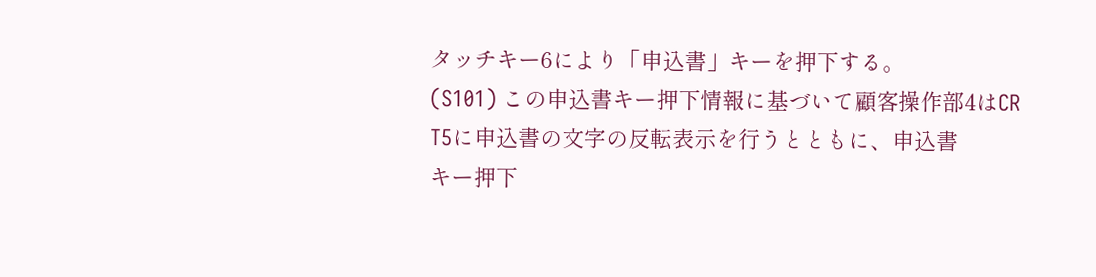タッチキー6により「申込書」キーを押下する。
(S101) この申込書キー押下情報に基づいて顧客操作部4はCR
T5に申込書の文字の反転表示を行うとともに、申込書
キー押下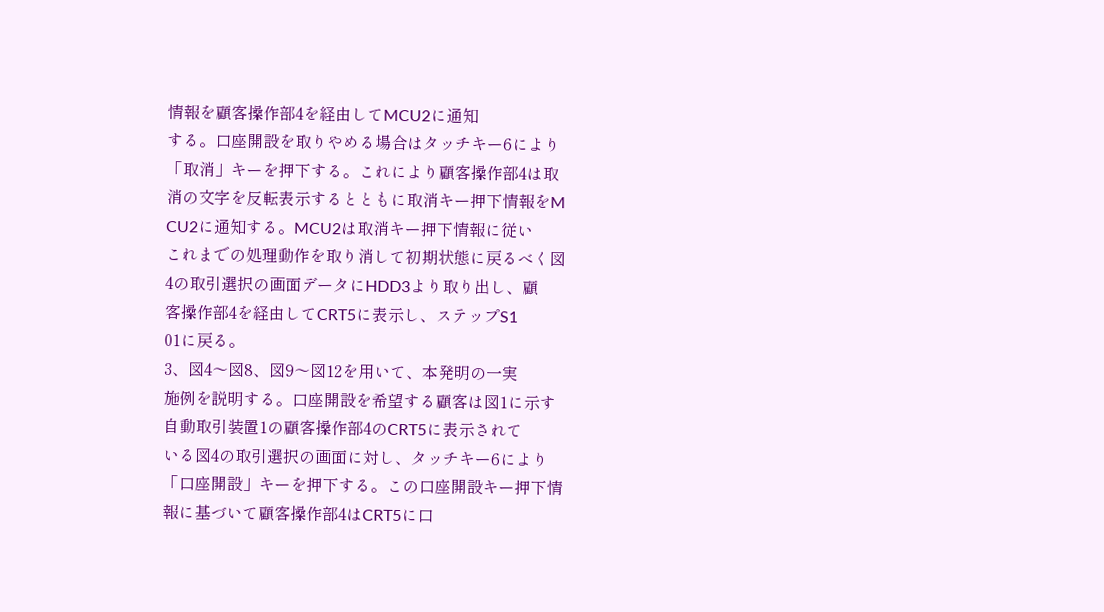情報を顧客操作部4を経由してMCU2に通知
する。口座開設を取りやめる場合はタッチキー6により
「取消」キーを押下する。これにより顧客操作部4は取
消の文字を反転表示するとともに取消キー押下情報をM
CU2に通知する。MCU2は取消キー押下情報に従い
これまでの処理動作を取り消して初期状態に戻るべく図
4の取引選択の画面データにHDD3より取り出し、顧
客操作部4を経由してCRT5に表示し、ステップS1
01に戻る。
3、図4〜図8、図9〜図12を用いて、本発明の一実
施例を説明する。口座開設を希望する顧客は図1に示す
自動取引装置1の顧客操作部4のCRT5に表示されて
いる図4の取引選択の画面に対し、タッチキー6により
「口座開設」キーを押下する。この口座開設キー押下情
報に基づいて顧客操作部4はCRT5に口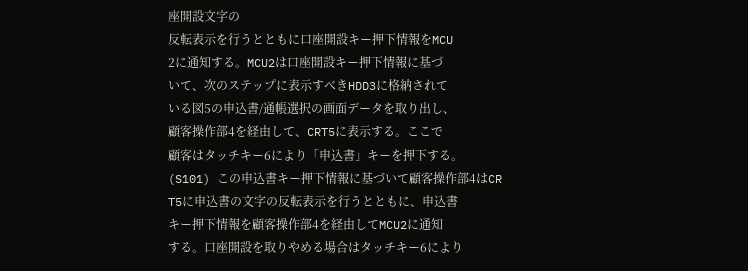座開設文字の
反転表示を行うとともに口座開設キー押下情報をMCU
2に通知する。MCU2は口座開設キー押下情報に基づ
いて、次のステップに表示すべきHDD3に格納されて
いる図5の申込書/通帳選択の画面データを取り出し、
顧客操作部4を経由して、CRT5に表示する。ここで
顧客はタッチキー6により「申込書」キーを押下する。
(S101) この申込書キー押下情報に基づいて顧客操作部4はCR
T5に申込書の文字の反転表示を行うとともに、申込書
キー押下情報を顧客操作部4を経由してMCU2に通知
する。口座開設を取りやめる場合はタッチキー6により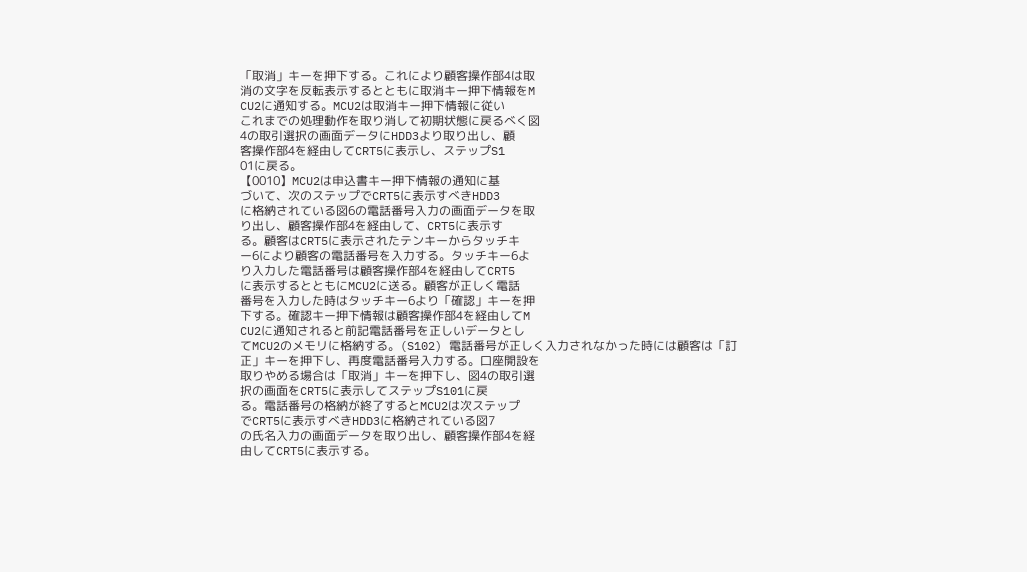「取消」キーを押下する。これにより顧客操作部4は取
消の文字を反転表示するとともに取消キー押下情報をM
CU2に通知する。MCU2は取消キー押下情報に従い
これまでの処理動作を取り消して初期状態に戻るべく図
4の取引選択の画面データにHDD3より取り出し、顧
客操作部4を経由してCRT5に表示し、ステップS1
01に戻る。
【0010】MCU2は申込書キー押下情報の通知に基
づいて、次のステップでCRT5に表示すべきHDD3
に格納されている図6の電話番号入力の画面データを取
り出し、顧客操作部4を経由して、CRT5に表示す
る。顧客はCRT5に表示されたテンキーからタッチキ
ー6により顧客の電話番号を入力する。タッチキー6よ
り入力した電話番号は顧客操作部4を経由してCRT5
に表示するとともにMCU2に送る。顧客が正しく電話
番号を入力した時はタッチキー6より「確認」キーを押
下する。確認キー押下情報は顧客操作部4を経由してM
CU2に通知されると前記電話番号を正しいデータとし
てMCU2のメモリに格納する。(S102) 電話番号が正しく入力されなかった時には顧客は「訂
正」キーを押下し、再度電話番号入力する。口座開設を
取りやめる場合は「取消」キーを押下し、図4の取引選
択の画面をCRT5に表示してステップS101に戻
る。電話番号の格納が終了するとMCU2は次ステップ
でCRT5に表示すべきHDD3に格納されている図7
の氏名入力の画面データを取り出し、顧客操作部4を経
由してCRT5に表示する。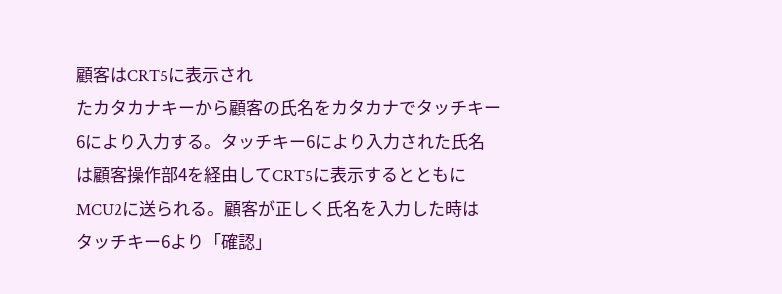顧客はCRT5に表示され
たカタカナキーから顧客の氏名をカタカナでタッチキー
6により入力する。タッチキー6により入力された氏名
は顧客操作部4を経由してCRT5に表示するとともに
MCU2に送られる。顧客が正しく氏名を入力した時は
タッチキー6より「確認」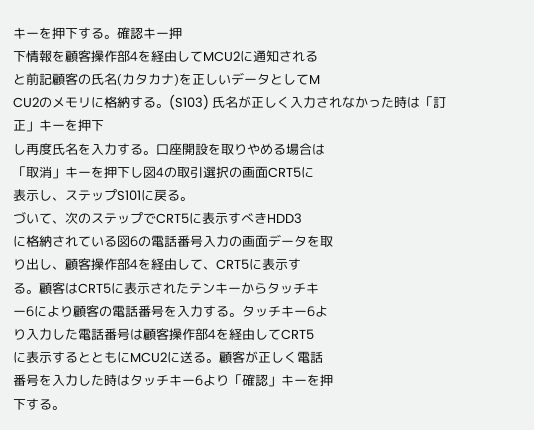キーを押下する。確認キー押
下情報を顧客操作部4を経由してMCU2に通知される
と前記顧客の氏名(カタカナ)を正しいデータとしてM
CU2のメモリに格納する。(S103) 氏名が正しく入力されなかった時は「訂正」キーを押下
し再度氏名を入力する。口座開設を取りやめる場合は
「取消」キーを押下し図4の取引選択の画面CRT5に
表示し、ステップS101に戻る。
づいて、次のステップでCRT5に表示すべきHDD3
に格納されている図6の電話番号入力の画面データを取
り出し、顧客操作部4を経由して、CRT5に表示す
る。顧客はCRT5に表示されたテンキーからタッチキ
ー6により顧客の電話番号を入力する。タッチキー6よ
り入力した電話番号は顧客操作部4を経由してCRT5
に表示するとともにMCU2に送る。顧客が正しく電話
番号を入力した時はタッチキー6より「確認」キーを押
下する。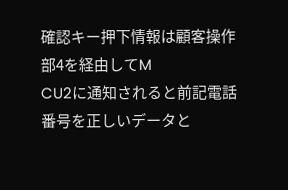確認キー押下情報は顧客操作部4を経由してM
CU2に通知されると前記電話番号を正しいデータと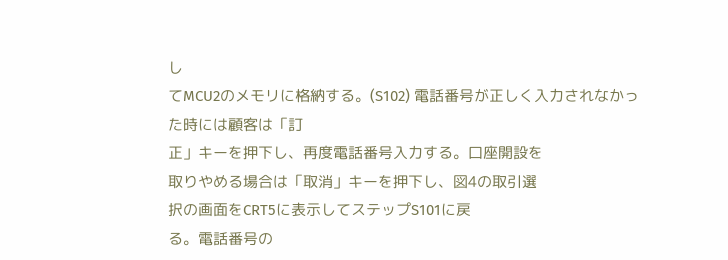し
てMCU2のメモリに格納する。(S102) 電話番号が正しく入力されなかった時には顧客は「訂
正」キーを押下し、再度電話番号入力する。口座開設を
取りやめる場合は「取消」キーを押下し、図4の取引選
択の画面をCRT5に表示してステップS101に戻
る。電話番号の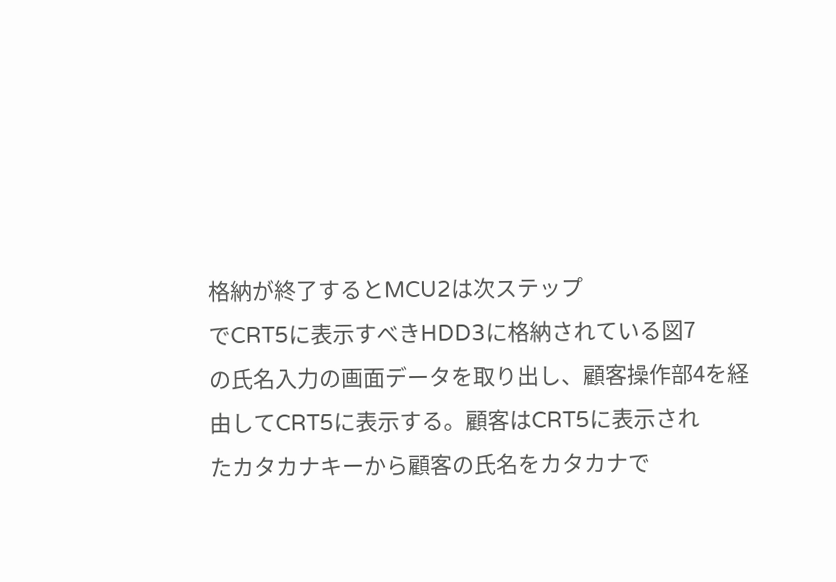格納が終了するとMCU2は次ステップ
でCRT5に表示すべきHDD3に格納されている図7
の氏名入力の画面データを取り出し、顧客操作部4を経
由してCRT5に表示する。顧客はCRT5に表示され
たカタカナキーから顧客の氏名をカタカナで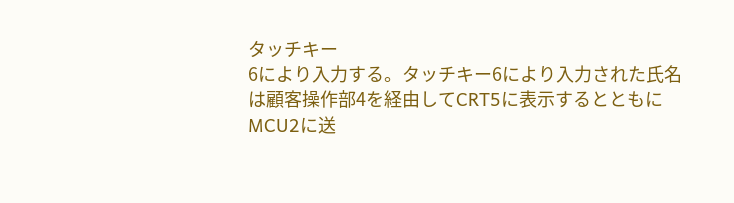タッチキー
6により入力する。タッチキー6により入力された氏名
は顧客操作部4を経由してCRT5に表示するとともに
MCU2に送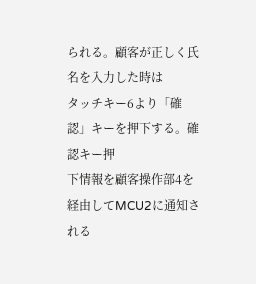られる。顧客が正しく氏名を入力した時は
タッチキー6より「確認」キーを押下する。確認キー押
下情報を顧客操作部4を経由してMCU2に通知される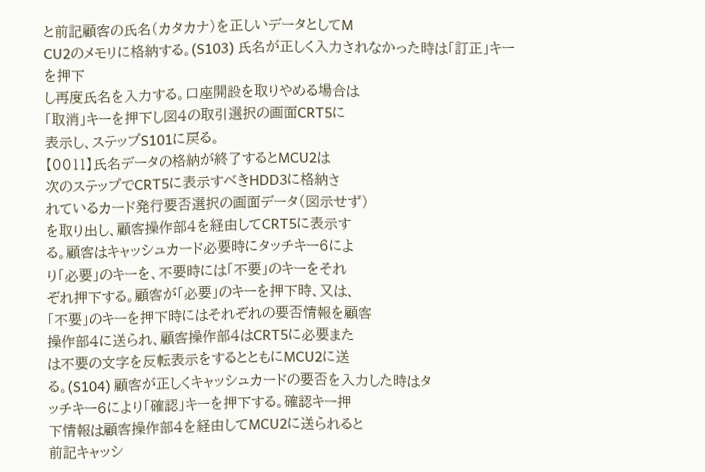と前記顧客の氏名(カタカナ)を正しいデータとしてM
CU2のメモリに格納する。(S103) 氏名が正しく入力されなかった時は「訂正」キーを押下
し再度氏名を入力する。口座開設を取りやめる場合は
「取消」キーを押下し図4の取引選択の画面CRT5に
表示し、ステップS101に戻る。
【0011】氏名データの格納が終了するとMCU2は
次のステップでCRT5に表示すべきHDD3に格納さ
れているカード発行要否選択の画面データ(図示せず)
を取り出し、顧客操作部4を経由してCRT5に表示す
る。顧客はキャッシュカード必要時にタッチキー6によ
り「必要」のキーを、不要時には「不要」のキーをそれ
ぞれ押下する。顧客が「必要」のキーを押下時、又は、
「不要」のキーを押下時にはそれぞれの要否情報を顧客
操作部4に送られ、顧客操作部4はCRT5に必要また
は不要の文字を反転表示をするとともにMCU2に送
る。(S104) 顧客が正しくキャッシュカードの要否を入力した時はタ
ッチキー6により「確認」キーを押下する。確認キー押
下情報は顧客操作部4を経由してMCU2に送られると
前記キャッシ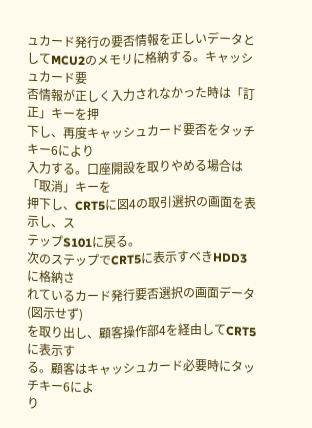ュカード発行の要否情報を正しいデータと
してMCU2のメモリに格納する。キャッシュカード要
否情報が正しく入力されなかった時は「訂正」キーを押
下し、再度キャッシュカード要否をタッチキー6により
入力する。口座開設を取りやめる場合は「取消」キーを
押下し、CRT5に図4の取引選択の画面を表示し、ス
テップS101に戻る。
次のステップでCRT5に表示すべきHDD3に格納さ
れているカード発行要否選択の画面データ(図示せず)
を取り出し、顧客操作部4を経由してCRT5に表示す
る。顧客はキャッシュカード必要時にタッチキー6によ
り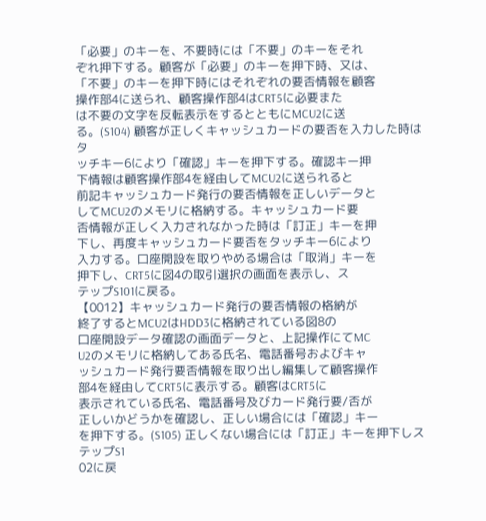「必要」のキーを、不要時には「不要」のキーをそれ
ぞれ押下する。顧客が「必要」のキーを押下時、又は、
「不要」のキーを押下時にはそれぞれの要否情報を顧客
操作部4に送られ、顧客操作部4はCRT5に必要また
は不要の文字を反転表示をするとともにMCU2に送
る。(S104) 顧客が正しくキャッシュカードの要否を入力した時はタ
ッチキー6により「確認」キーを押下する。確認キー押
下情報は顧客操作部4を経由してMCU2に送られると
前記キャッシュカード発行の要否情報を正しいデータと
してMCU2のメモリに格納する。キャッシュカード要
否情報が正しく入力されなかった時は「訂正」キーを押
下し、再度キャッシュカード要否をタッチキー6により
入力する。口座開設を取りやめる場合は「取消」キーを
押下し、CRT5に図4の取引選択の画面を表示し、ス
テップS101に戻る。
【0012】キャッシュカード発行の要否情報の格納が
終了するとMCU2はHDD3に格納されている図8の
口座開設データ確認の画面データと、上記操作にてMC
U2のメモリに格納してある氏名、電話番号およびキャ
ッシュカード発行要否情報を取り出し編集して顧客操作
部4を経由してCRT5に表示する。顧客はCRT5に
表示されている氏名、電話番号及びカード発行要/否が
正しいかどうかを確認し、正しい場合には「確認」キー
を押下する。(S105) 正しくない場合には「訂正」キーを押下しステップS1
02に戻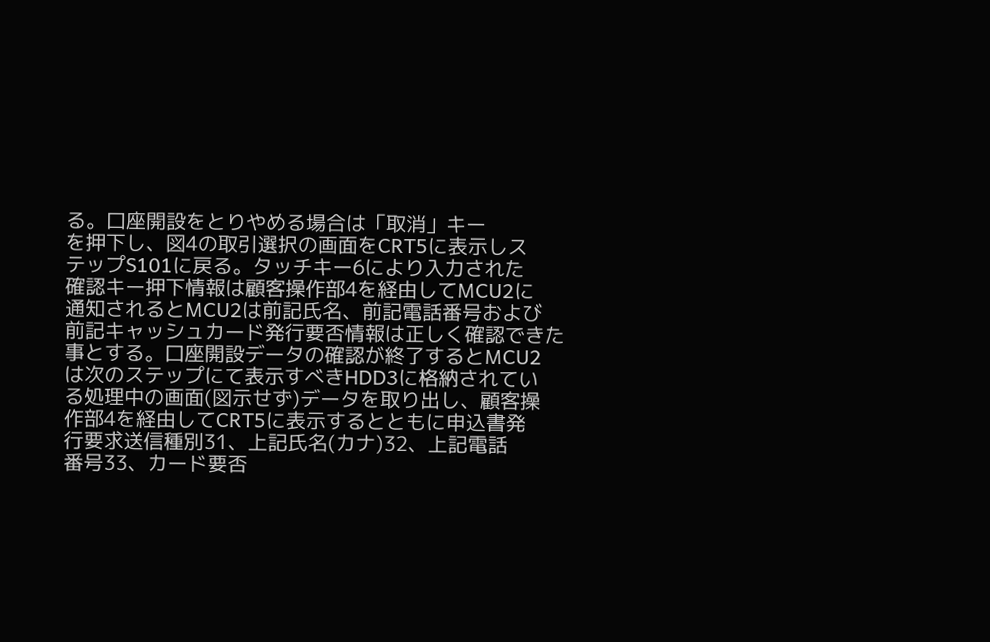る。口座開設をとりやめる場合は「取消」キー
を押下し、図4の取引選択の画面をCRT5に表示しス
テップS101に戻る。タッチキー6により入力された
確認キー押下情報は顧客操作部4を経由してMCU2に
通知されるとMCU2は前記氏名、前記電話番号および
前記キャッシュカード発行要否情報は正しく確認できた
事とする。口座開設データの確認が終了するとMCU2
は次のステップにて表示すべきHDD3に格納されてい
る処理中の画面(図示せず)データを取り出し、顧客操
作部4を経由してCRT5に表示するとともに申込書発
行要求送信種別31、上記氏名(カナ)32、上記電話
番号33、カード要否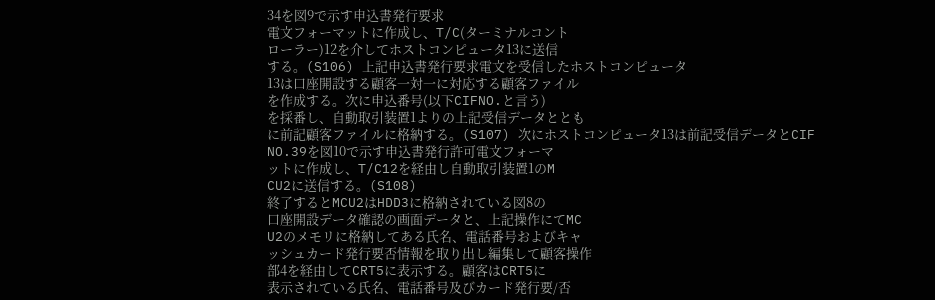34を図9で示す申込書発行要求
電文フォーマットに作成し、T/C(ターミナルコント
ローラー)12を介してホストコンピュータ13に送信
する。(S106) 上記申込書発行要求電文を受信したホストコンピュータ
13は口座開設する顧客一対一に対応する顧客ファイル
を作成する。次に申込番号(以下CIFNO.と言う)
を採番し、自動取引装置1よりの上記受信データととも
に前記顧客ファイルに格納する。(S107) 次にホストコンピュータ13は前記受信データとCIF
NO.39を図10で示す申込書発行許可電文フォーマ
ットに作成し、T/C12を経由し自動取引装置1のM
CU2に送信する。(S108)
終了するとMCU2はHDD3に格納されている図8の
口座開設データ確認の画面データと、上記操作にてMC
U2のメモリに格納してある氏名、電話番号およびキャ
ッシュカード発行要否情報を取り出し編集して顧客操作
部4を経由してCRT5に表示する。顧客はCRT5に
表示されている氏名、電話番号及びカード発行要/否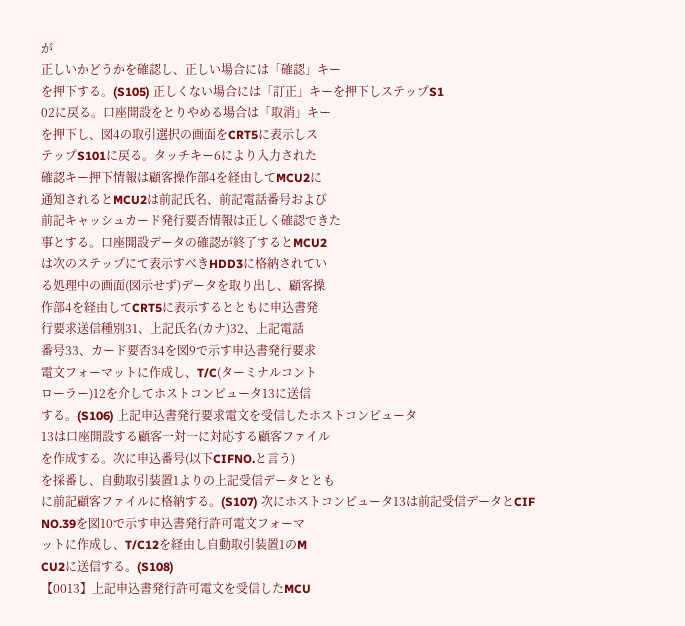が
正しいかどうかを確認し、正しい場合には「確認」キー
を押下する。(S105) 正しくない場合には「訂正」キーを押下しステップS1
02に戻る。口座開設をとりやめる場合は「取消」キー
を押下し、図4の取引選択の画面をCRT5に表示しス
テップS101に戻る。タッチキー6により入力された
確認キー押下情報は顧客操作部4を経由してMCU2に
通知されるとMCU2は前記氏名、前記電話番号および
前記キャッシュカード発行要否情報は正しく確認できた
事とする。口座開設データの確認が終了するとMCU2
は次のステップにて表示すべきHDD3に格納されてい
る処理中の画面(図示せず)データを取り出し、顧客操
作部4を経由してCRT5に表示するとともに申込書発
行要求送信種別31、上記氏名(カナ)32、上記電話
番号33、カード要否34を図9で示す申込書発行要求
電文フォーマットに作成し、T/C(ターミナルコント
ローラー)12を介してホストコンピュータ13に送信
する。(S106) 上記申込書発行要求電文を受信したホストコンピュータ
13は口座開設する顧客一対一に対応する顧客ファイル
を作成する。次に申込番号(以下CIFNO.と言う)
を採番し、自動取引装置1よりの上記受信データととも
に前記顧客ファイルに格納する。(S107) 次にホストコンピュータ13は前記受信データとCIF
NO.39を図10で示す申込書発行許可電文フォーマ
ットに作成し、T/C12を経由し自動取引装置1のM
CU2に送信する。(S108)
【0013】上記申込書発行許可電文を受信したMCU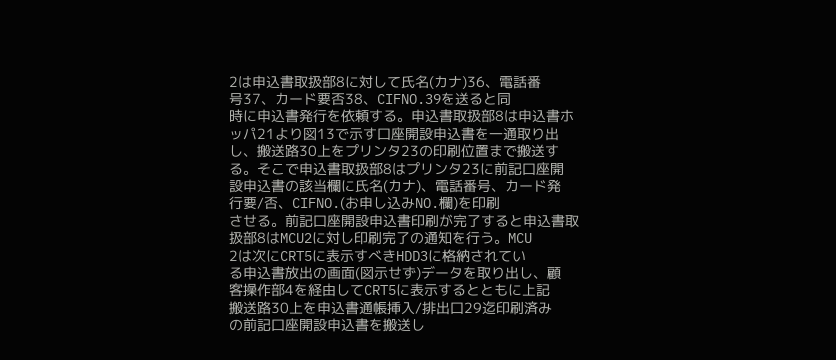2は申込書取扱部8に対して氏名(カナ)36、電話番
号37、カード要否38、CIFNO.39を送ると同
時に申込書発行を依頼する。申込書取扱部8は申込書ホ
ッパ21より図13で示す口座開設申込書を一通取り出
し、搬送路30上をプリンタ23の印刷位置まで搬送す
る。そこで申込書取扱部8はプリンタ23に前記口座開
設申込書の該当欄に氏名(カナ)、電話番号、カード発
行要/否、CIFNO.(お申し込みNO.欄)を印刷
させる。前記口座開設申込書印刷が完了すると申込書取
扱部8はMCU2に対し印刷完了の通知を行う。MCU
2は次にCRT5に表示すべきHDD3に格納されてい
る申込書放出の画面(図示せず)データを取り出し、顧
客操作部4を経由してCRT5に表示するとともに上記
搬送路30上を申込書通帳挿入/排出口29迄印刷済み
の前記口座開設申込書を搬送し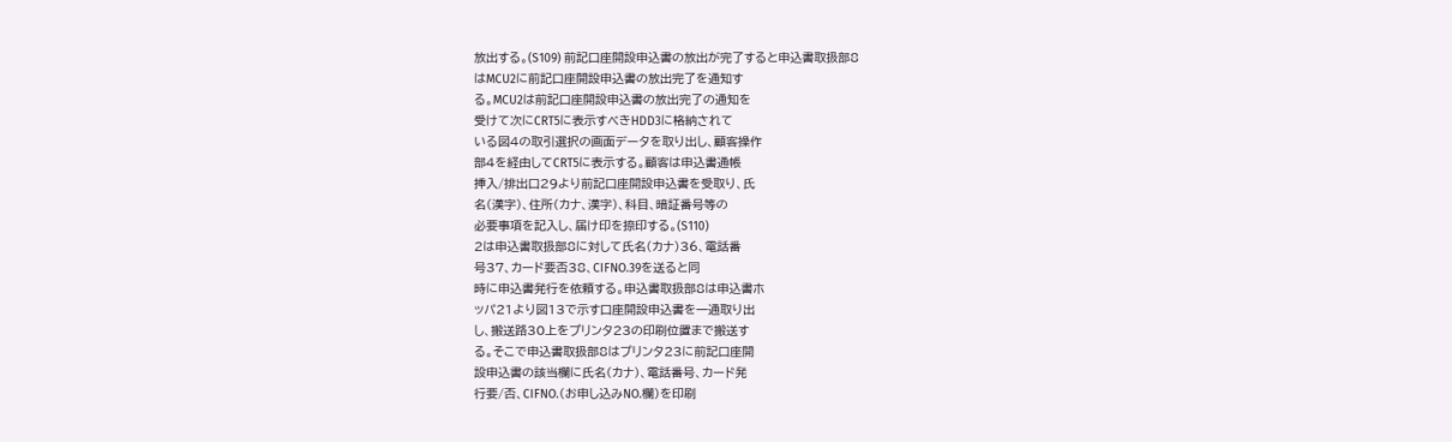放出する。(S109) 前記口座開設申込書の放出が完了すると申込書取扱部8
はMCU2に前記口座開設申込書の放出完了を通知す
る。MCU2は前記口座開設申込書の放出完了の通知を
受けて次にCRT5に表示すべきHDD3に格納されて
いる図4の取引選択の画面データを取り出し、顧客操作
部4を経由してCRT5に表示する。顧客は申込書通帳
挿入/排出口29より前記口座開設申込書を受取り、氏
名(漢字)、住所(カナ、漢字)、科目、暗証番号等の
必要事項を記入し、届け印を捺印する。(S110)
2は申込書取扱部8に対して氏名(カナ)36、電話番
号37、カード要否38、CIFNO.39を送ると同
時に申込書発行を依頼する。申込書取扱部8は申込書ホ
ッパ21より図13で示す口座開設申込書を一通取り出
し、搬送路30上をプリンタ23の印刷位置まで搬送す
る。そこで申込書取扱部8はプリンタ23に前記口座開
設申込書の該当欄に氏名(カナ)、電話番号、カード発
行要/否、CIFNO.(お申し込みNO.欄)を印刷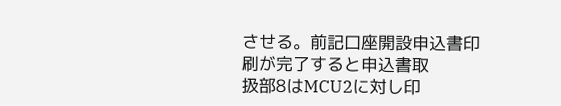させる。前記口座開設申込書印刷が完了すると申込書取
扱部8はMCU2に対し印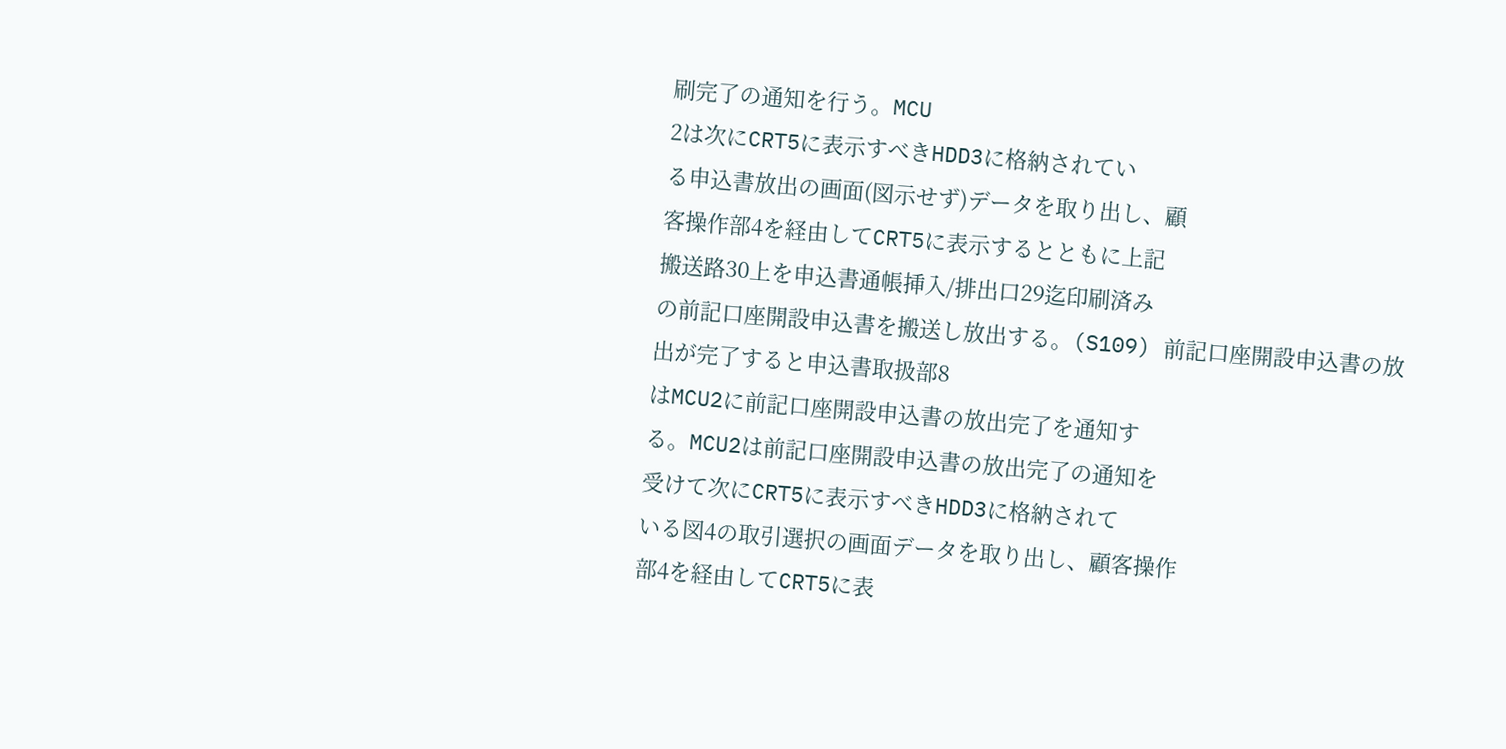刷完了の通知を行う。MCU
2は次にCRT5に表示すべきHDD3に格納されてい
る申込書放出の画面(図示せず)データを取り出し、顧
客操作部4を経由してCRT5に表示するとともに上記
搬送路30上を申込書通帳挿入/排出口29迄印刷済み
の前記口座開設申込書を搬送し放出する。(S109) 前記口座開設申込書の放出が完了すると申込書取扱部8
はMCU2に前記口座開設申込書の放出完了を通知す
る。MCU2は前記口座開設申込書の放出完了の通知を
受けて次にCRT5に表示すべきHDD3に格納されて
いる図4の取引選択の画面データを取り出し、顧客操作
部4を経由してCRT5に表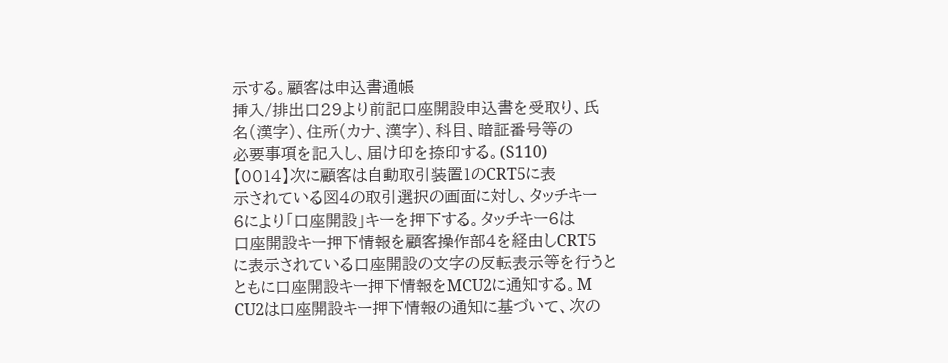示する。顧客は申込書通帳
挿入/排出口29より前記口座開設申込書を受取り、氏
名(漢字)、住所(カナ、漢字)、科目、暗証番号等の
必要事項を記入し、届け印を捺印する。(S110)
【0014】次に顧客は自動取引装置1のCRT5に表
示されている図4の取引選択の画面に対し、タッチキー
6により「口座開設」キーを押下する。タッチキー6は
口座開設キー押下情報を顧客操作部4を経由しCRT5
に表示されている口座開設の文字の反転表示等を行うと
ともに口座開設キー押下情報をMCU2に通知する。M
CU2は口座開設キー押下情報の通知に基づいて、次の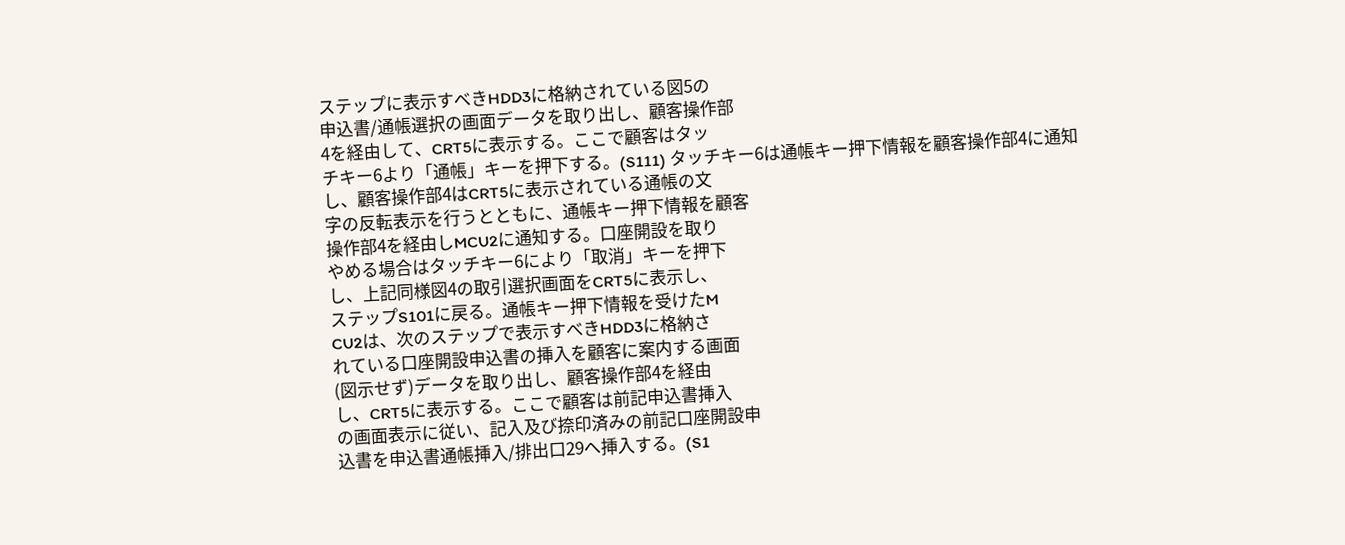ステップに表示すべきHDD3に格納されている図5の
申込書/通帳選択の画面データを取り出し、顧客操作部
4を経由して、CRT5に表示する。ここで顧客はタッ
チキー6より「通帳」キーを押下する。(S111) タッチキー6は通帳キー押下情報を顧客操作部4に通知
し、顧客操作部4はCRT5に表示されている通帳の文
字の反転表示を行うとともに、通帳キー押下情報を顧客
操作部4を経由しMCU2に通知する。口座開設を取り
やめる場合はタッチキー6により「取消」キーを押下
し、上記同様図4の取引選択画面をCRT5に表示し、
ステップS101に戻る。通帳キー押下情報を受けたM
CU2は、次のステップで表示すべきHDD3に格納さ
れている口座開設申込書の挿入を顧客に案内する画面
(図示せず)データを取り出し、顧客操作部4を経由
し、CRT5に表示する。ここで顧客は前記申込書挿入
の画面表示に従い、記入及び捺印済みの前記口座開設申
込書を申込書通帳挿入/排出口29へ挿入する。(S1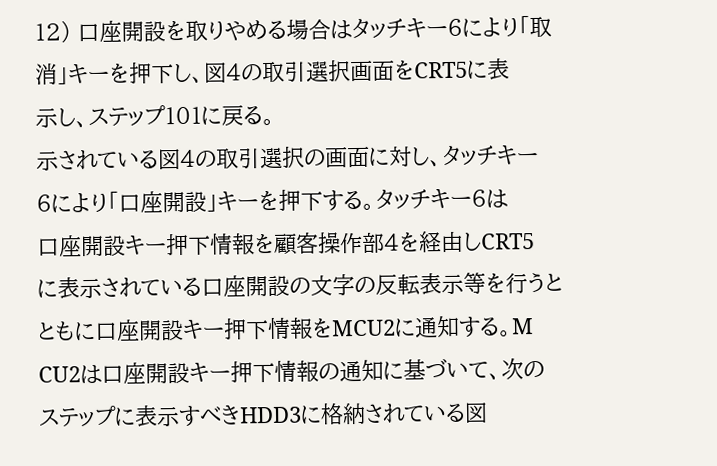12) 口座開設を取りやめる場合はタッチキー6により「取
消」キーを押下し、図4の取引選択画面をCRT5に表
示し、ステップ101に戻る。
示されている図4の取引選択の画面に対し、タッチキー
6により「口座開設」キーを押下する。タッチキー6は
口座開設キー押下情報を顧客操作部4を経由しCRT5
に表示されている口座開設の文字の反転表示等を行うと
ともに口座開設キー押下情報をMCU2に通知する。M
CU2は口座開設キー押下情報の通知に基づいて、次の
ステップに表示すべきHDD3に格納されている図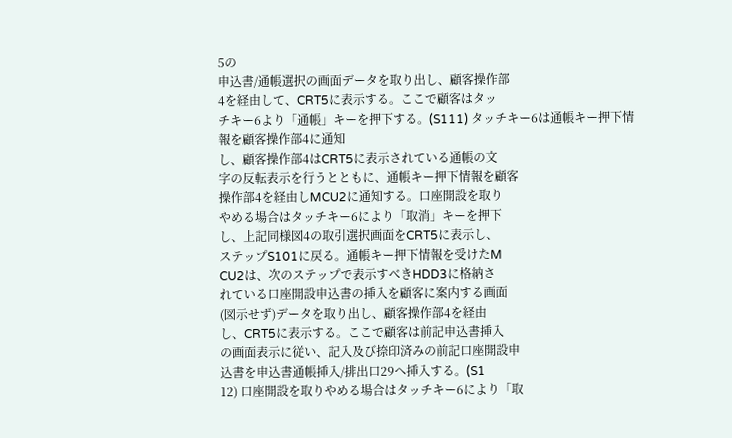5の
申込書/通帳選択の画面データを取り出し、顧客操作部
4を経由して、CRT5に表示する。ここで顧客はタッ
チキー6より「通帳」キーを押下する。(S111) タッチキー6は通帳キー押下情報を顧客操作部4に通知
し、顧客操作部4はCRT5に表示されている通帳の文
字の反転表示を行うとともに、通帳キー押下情報を顧客
操作部4を経由しMCU2に通知する。口座開設を取り
やめる場合はタッチキー6により「取消」キーを押下
し、上記同様図4の取引選択画面をCRT5に表示し、
ステップS101に戻る。通帳キー押下情報を受けたM
CU2は、次のステップで表示すべきHDD3に格納さ
れている口座開設申込書の挿入を顧客に案内する画面
(図示せず)データを取り出し、顧客操作部4を経由
し、CRT5に表示する。ここで顧客は前記申込書挿入
の画面表示に従い、記入及び捺印済みの前記口座開設申
込書を申込書通帳挿入/排出口29へ挿入する。(S1
12) 口座開設を取りやめる場合はタッチキー6により「取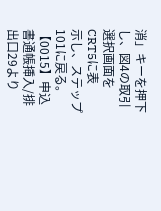消」キーを押下し、図4の取引選択画面をCRT5に表
示し、ステップ101に戻る。
【0015】申込書通帳挿入/排出口29より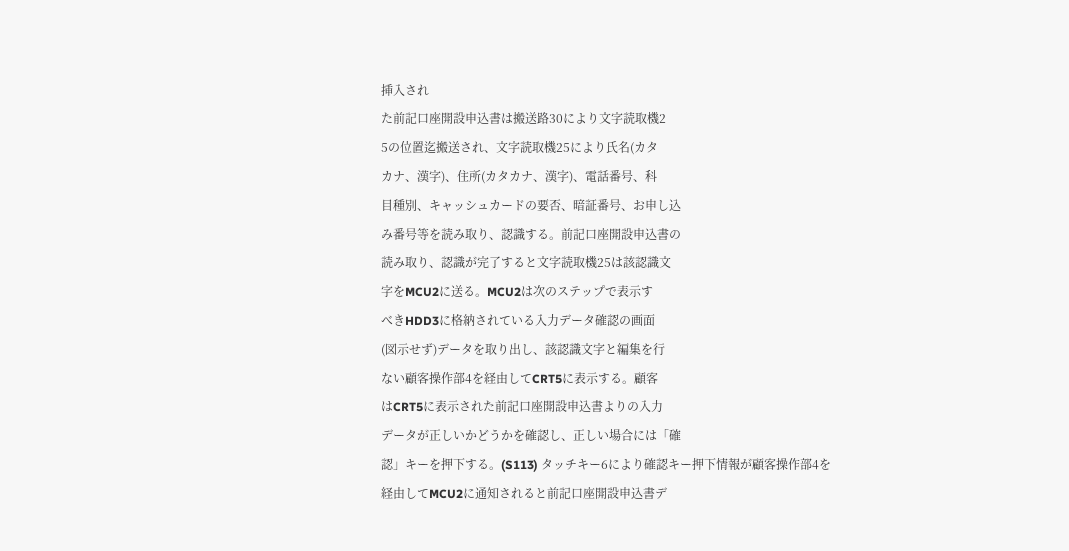挿入され
た前記口座開設申込書は搬送路30により文字読取機2
5の位置迄搬送され、文字読取機25により氏名(カタ
カナ、漢字)、住所(カタカナ、漢字)、電話番号、科
目種別、キャッシュカードの要否、暗証番号、お申し込
み番号等を読み取り、認識する。前記口座開設申込書の
読み取り、認識が完了すると文字読取機25は該認識文
字をMCU2に送る。MCU2は次のステップで表示す
べきHDD3に格納されている入力データ確認の画面
(図示せず)データを取り出し、該認識文字と編集を行
ない顧客操作部4を経由してCRT5に表示する。顧客
はCRT5に表示された前記口座開設申込書よりの入力
データが正しいかどうかを確認し、正しい場合には「確
認」キーを押下する。(S113) タッチキー6により確認キー押下情報が顧客操作部4を
経由してMCU2に通知されると前記口座開設申込書デ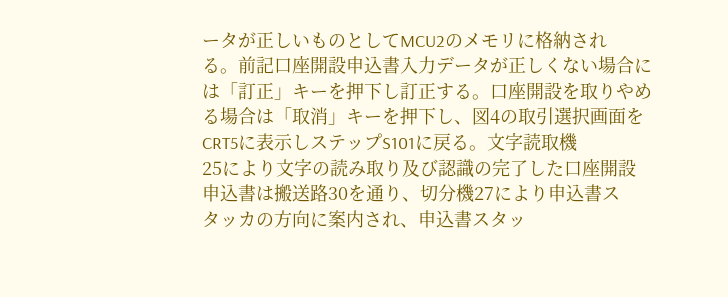ータが正しいものとしてMCU2のメモリに格納され
る。前記口座開設申込書入力データが正しくない場合に
は「訂正」キーを押下し訂正する。口座開設を取りやめ
る場合は「取消」キーを押下し、図4の取引選択画面を
CRT5に表示しステップS101に戻る。文字読取機
25により文字の読み取り及び認識の完了した口座開設
申込書は搬送路30を通り、切分機27により申込書ス
タッカの方向に案内され、申込書スタッ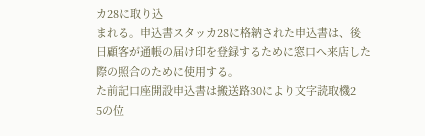カ28に取り込
まれる。申込書スタッカ28に格納された申込書は、後
日顧客が通帳の届け印を登録するために窓口へ来店した
際の照合のために使用する。
た前記口座開設申込書は搬送路30により文字読取機2
5の位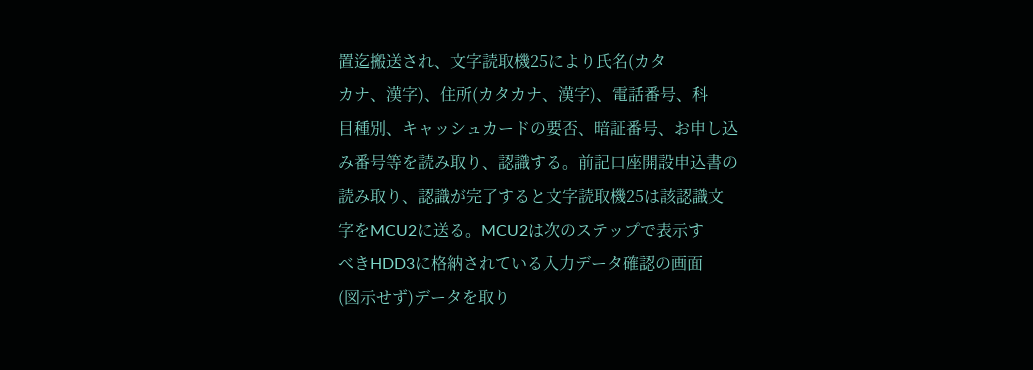置迄搬送され、文字読取機25により氏名(カタ
カナ、漢字)、住所(カタカナ、漢字)、電話番号、科
目種別、キャッシュカードの要否、暗証番号、お申し込
み番号等を読み取り、認識する。前記口座開設申込書の
読み取り、認識が完了すると文字読取機25は該認識文
字をMCU2に送る。MCU2は次のステップで表示す
べきHDD3に格納されている入力データ確認の画面
(図示せず)データを取り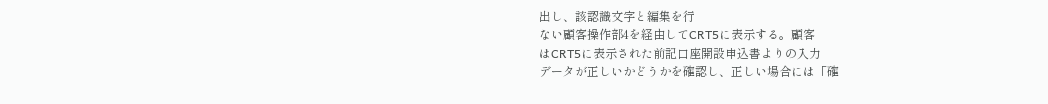出し、該認識文字と編集を行
ない顧客操作部4を経由してCRT5に表示する。顧客
はCRT5に表示された前記口座開設申込書よりの入力
データが正しいかどうかを確認し、正しい場合には「確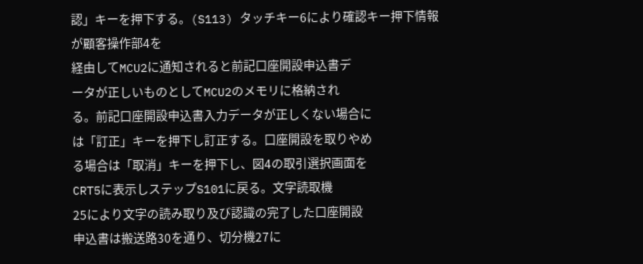認」キーを押下する。(S113) タッチキー6により確認キー押下情報が顧客操作部4を
経由してMCU2に通知されると前記口座開設申込書デ
ータが正しいものとしてMCU2のメモリに格納され
る。前記口座開設申込書入力データが正しくない場合に
は「訂正」キーを押下し訂正する。口座開設を取りやめ
る場合は「取消」キーを押下し、図4の取引選択画面を
CRT5に表示しステップS101に戻る。文字読取機
25により文字の読み取り及び認識の完了した口座開設
申込書は搬送路30を通り、切分機27に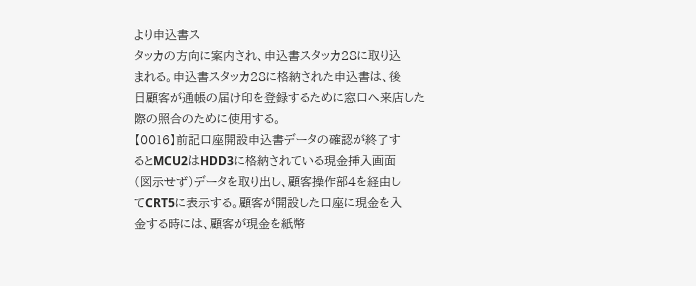より申込書ス
タッカの方向に案内され、申込書スタッカ28に取り込
まれる。申込書スタッカ28に格納された申込書は、後
日顧客が通帳の届け印を登録するために窓口へ来店した
際の照合のために使用する。
【0016】前記口座開設申込書データの確認が終了す
るとMCU2はHDD3に格納されている現金挿入画面
(図示せず)データを取り出し、顧客操作部4を経由し
てCRT5に表示する。顧客が開設した口座に現金を入
金する時には、顧客が現金を紙幣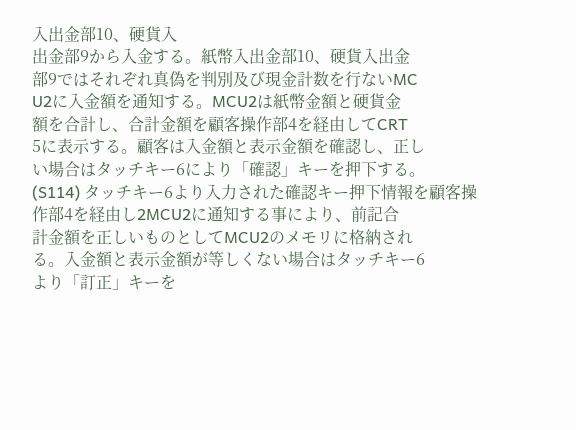入出金部10、硬貨入
出金部9から入金する。紙幣入出金部10、硬貨入出金
部9ではそれぞれ真偽を判別及び現金計数を行ないMC
U2に入金額を通知する。MCU2は紙幣金額と硬貨金
額を合計し、合計金額を顧客操作部4を経由してCRT
5に表示する。顧客は入金額と表示金額を確認し、正し
い場合はタッチキー6により「確認」キーを押下する。
(S114) タッチキー6より入力された確認キー押下情報を顧客操
作部4を経由し2MCU2に通知する事により、前記合
計金額を正しいものとしてMCU2のメモリに格納され
る。入金額と表示金額が等しくない場合はタッチキー6
より「訂正」キーを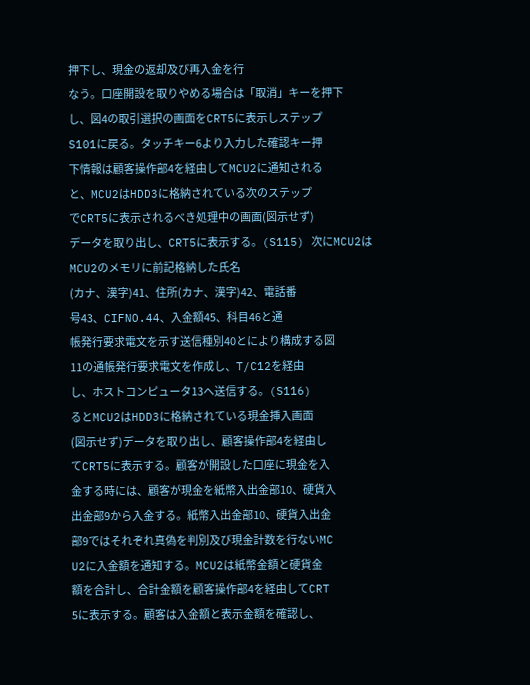押下し、現金の返却及び再入金を行
なう。口座開設を取りやめる場合は「取消」キーを押下
し、図4の取引選択の画面をCRT5に表示しステップ
S101に戻る。タッチキー6より入力した確認キー押
下情報は顧客操作部4を経由してMCU2に通知される
と、MCU2はHDD3に格納されている次のステップ
でCRT5に表示されるべき処理中の画面(図示せず)
データを取り出し、CRT5に表示する。(S115) 次にMCU2はMCU2のメモリに前記格納した氏名
(カナ、漢字)41、住所(カナ、漢字)42、電話番
号43、CIFNO.44、入金額45、科目46と通
帳発行要求電文を示す送信種別40とにより構成する図
11の通帳発行要求電文を作成し、T/C12を経由
し、ホストコンピュータ13へ送信する。(S116)
るとMCU2はHDD3に格納されている現金挿入画面
(図示せず)データを取り出し、顧客操作部4を経由し
てCRT5に表示する。顧客が開設した口座に現金を入
金する時には、顧客が現金を紙幣入出金部10、硬貨入
出金部9から入金する。紙幣入出金部10、硬貨入出金
部9ではそれぞれ真偽を判別及び現金計数を行ないMC
U2に入金額を通知する。MCU2は紙幣金額と硬貨金
額を合計し、合計金額を顧客操作部4を経由してCRT
5に表示する。顧客は入金額と表示金額を確認し、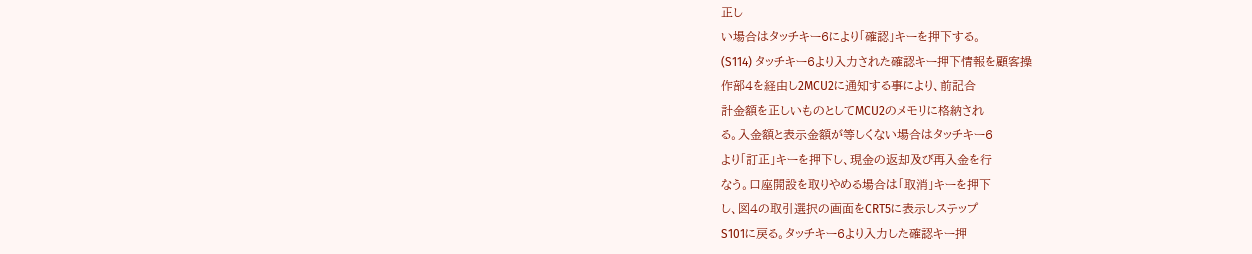正し
い場合はタッチキー6により「確認」キーを押下する。
(S114) タッチキー6より入力された確認キー押下情報を顧客操
作部4を経由し2MCU2に通知する事により、前記合
計金額を正しいものとしてMCU2のメモリに格納され
る。入金額と表示金額が等しくない場合はタッチキー6
より「訂正」キーを押下し、現金の返却及び再入金を行
なう。口座開設を取りやめる場合は「取消」キーを押下
し、図4の取引選択の画面をCRT5に表示しステップ
S101に戻る。タッチキー6より入力した確認キー押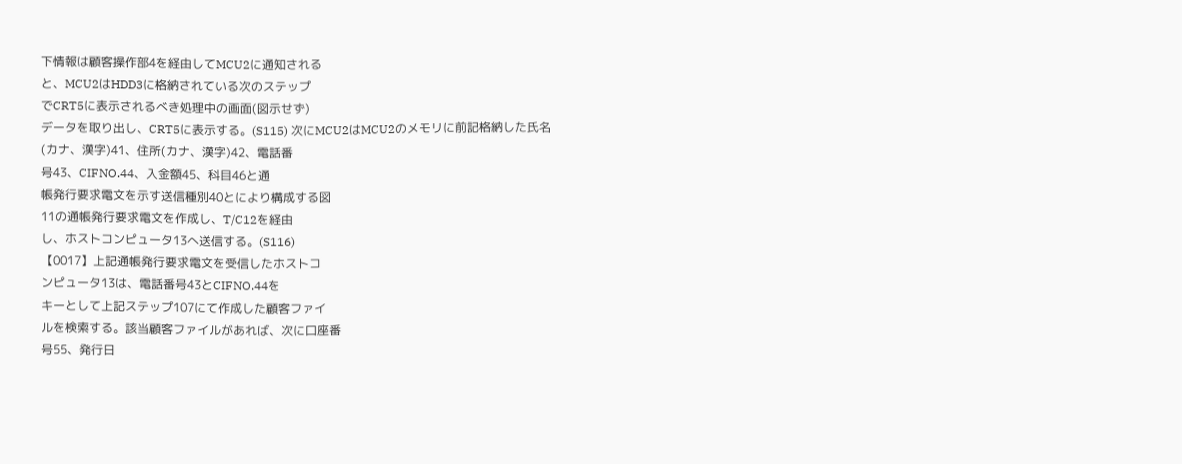下情報は顧客操作部4を経由してMCU2に通知される
と、MCU2はHDD3に格納されている次のステップ
でCRT5に表示されるべき処理中の画面(図示せず)
データを取り出し、CRT5に表示する。(S115) 次にMCU2はMCU2のメモリに前記格納した氏名
(カナ、漢字)41、住所(カナ、漢字)42、電話番
号43、CIFNO.44、入金額45、科目46と通
帳発行要求電文を示す送信種別40とにより構成する図
11の通帳発行要求電文を作成し、T/C12を経由
し、ホストコンピュータ13へ送信する。(S116)
【0017】上記通帳発行要求電文を受信したホストコ
ンピュータ13は、電話番号43とCIFNO.44を
キーとして上記ステップ107にて作成した顧客ファイ
ルを検索する。該当顧客ファイルがあれば、次に口座番
号55、発行日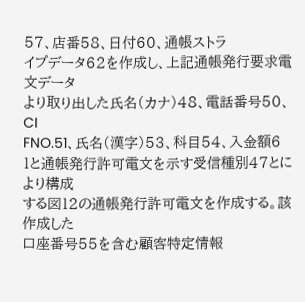57、店番58、日付60、通帳ストラ
イプデータ62を作成し、上記通帳発行要求電文データ
より取り出した氏名(カナ)48、電話番号50、CI
FNO.51、氏名(漢字)53、科目54、入金額6
1と通帳発行許可電文を示す受信種別47とにより構成
する図12の通帳発行許可電文を作成する。該作成した
口座番号55を含む顧客特定情報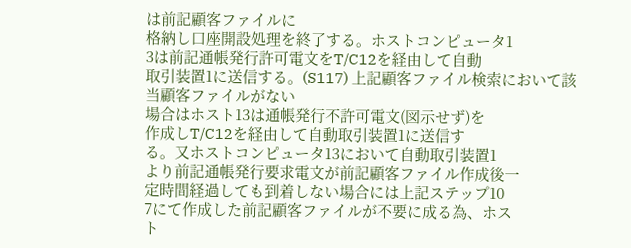は前記顧客ファイルに
格納し口座開設処理を終了する。ホストコンピュータ1
3は前記通帳発行許可電文をT/C12を経由して自動
取引装置1に送信する。(S117) 上記顧客ファイル検索において該当顧客ファイルがない
場合はホスト13は通帳発行不許可電文(図示せず)を
作成しT/C12を経由して自動取引装置1に送信す
る。又ホストコンピュータ13において自動取引装置1
より前記通帳発行要求電文が前記顧客ファイル作成後一
定時間経過しても到着しない場合には上記ステップ10
7にて作成した前記顧客ファイルが不要に成る為、ホス
ト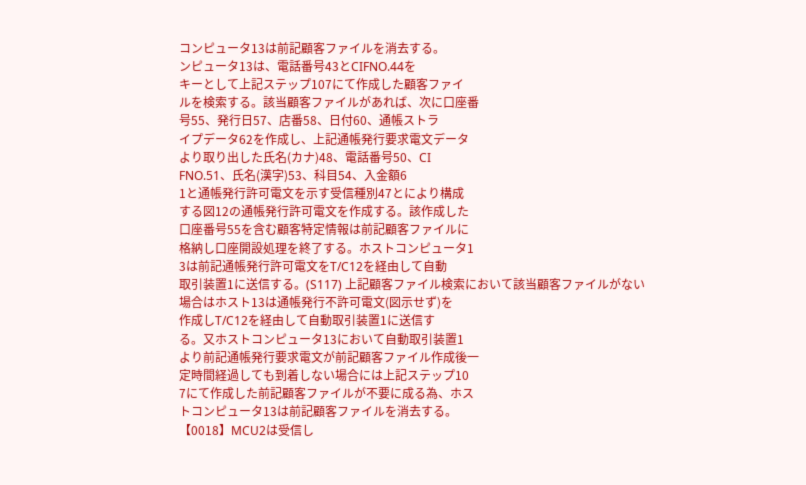コンピュータ13は前記顧客ファイルを消去する。
ンピュータ13は、電話番号43とCIFNO.44を
キーとして上記ステップ107にて作成した顧客ファイ
ルを検索する。該当顧客ファイルがあれば、次に口座番
号55、発行日57、店番58、日付60、通帳ストラ
イプデータ62を作成し、上記通帳発行要求電文データ
より取り出した氏名(カナ)48、電話番号50、CI
FNO.51、氏名(漢字)53、科目54、入金額6
1と通帳発行許可電文を示す受信種別47とにより構成
する図12の通帳発行許可電文を作成する。該作成した
口座番号55を含む顧客特定情報は前記顧客ファイルに
格納し口座開設処理を終了する。ホストコンピュータ1
3は前記通帳発行許可電文をT/C12を経由して自動
取引装置1に送信する。(S117) 上記顧客ファイル検索において該当顧客ファイルがない
場合はホスト13は通帳発行不許可電文(図示せず)を
作成しT/C12を経由して自動取引装置1に送信す
る。又ホストコンピュータ13において自動取引装置1
より前記通帳発行要求電文が前記顧客ファイル作成後一
定時間経過しても到着しない場合には上記ステップ10
7にて作成した前記顧客ファイルが不要に成る為、ホス
トコンピュータ13は前記顧客ファイルを消去する。
【0018】MCU2は受信し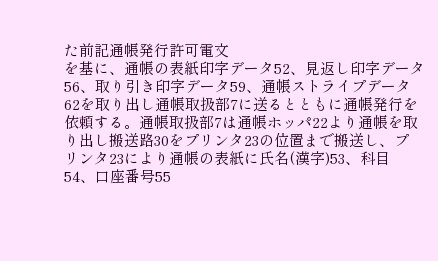た前記通帳発行許可電文
を基に、通帳の表紙印字データ52、見返し印字データ
56、取り引き印字データ59、通帳ストライプデータ
62を取り出し通帳取扱部7に送るとともに通帳発行を
依頼する。通帳取扱部7は通帳ホッパ22より通帳を取
り出し搬送路30をプリンタ23の位置まで搬送し、プ
リンタ23により通帳の表紙に氏名(漢字)53、科目
54、口座番号55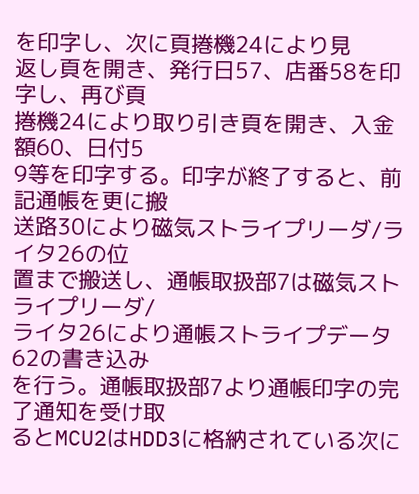を印字し、次に頁捲機24により見
返し頁を開き、発行日57、店番58を印字し、再び頁
捲機24により取り引き頁を開き、入金額60、日付5
9等を印字する。印字が終了すると、前記通帳を更に搬
送路30により磁気ストライプリーダ/ライタ26の位
置まで搬送し、通帳取扱部7は磁気ストライプリーダ/
ライタ26により通帳ストライプデータ62の書き込み
を行う。通帳取扱部7より通帳印字の完了通知を受け取
るとMCU2はHDD3に格納されている次に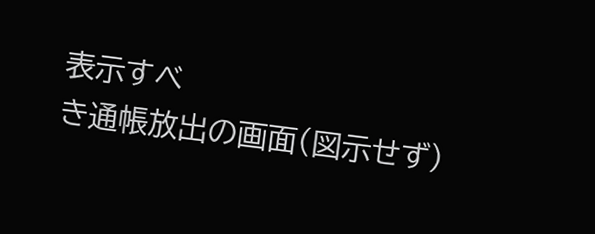表示すべ
き通帳放出の画面(図示せず)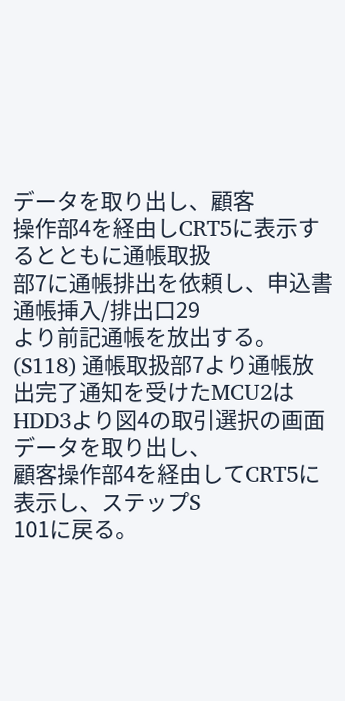データを取り出し、顧客
操作部4を経由しCRT5に表示するとともに通帳取扱
部7に通帳排出を依頼し、申込書通帳挿入/排出口29
より前記通帳を放出する。(S118) 通帳取扱部7より通帳放出完了通知を受けたMCU2は
HDD3より図4の取引選択の画面データを取り出し、
顧客操作部4を経由してCRT5に表示し、ステップS
101に戻る。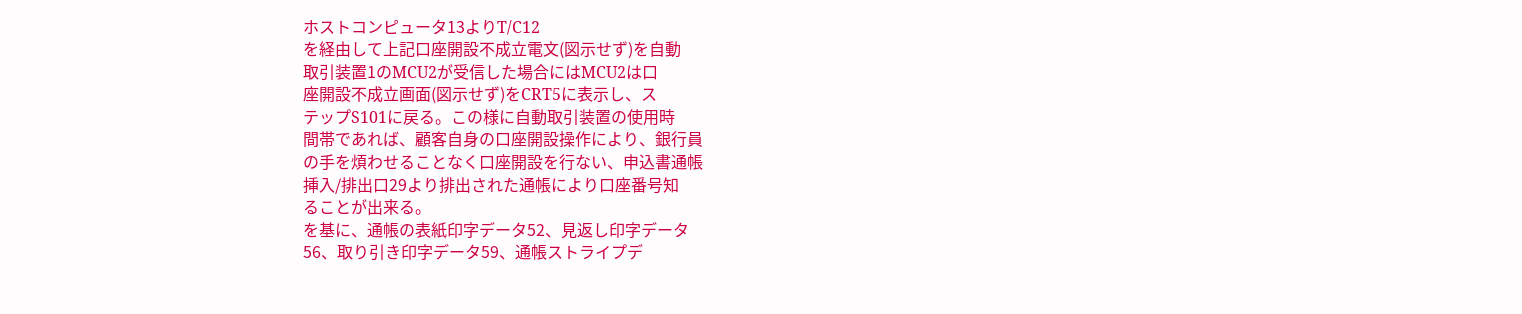ホストコンピュータ13よりT/C12
を経由して上記口座開設不成立電文(図示せず)を自動
取引装置1のMCU2が受信した場合にはMCU2は口
座開設不成立画面(図示せず)をCRT5に表示し、ス
テップS101に戻る。この様に自動取引装置の使用時
間帯であれば、顧客自身の口座開設操作により、銀行員
の手を煩わせることなく口座開設を行ない、申込書通帳
挿入/排出口29より排出された通帳により口座番号知
ることが出来る。
を基に、通帳の表紙印字データ52、見返し印字データ
56、取り引き印字データ59、通帳ストライプデ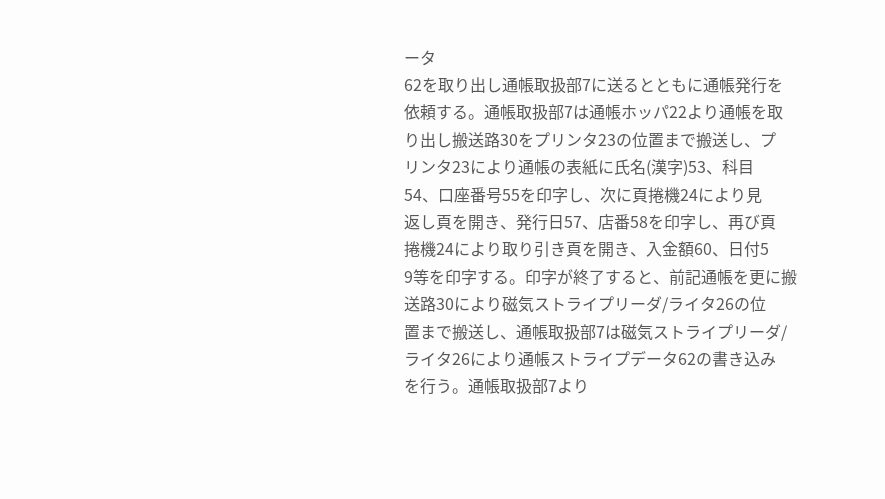ータ
62を取り出し通帳取扱部7に送るとともに通帳発行を
依頼する。通帳取扱部7は通帳ホッパ22より通帳を取
り出し搬送路30をプリンタ23の位置まで搬送し、プ
リンタ23により通帳の表紙に氏名(漢字)53、科目
54、口座番号55を印字し、次に頁捲機24により見
返し頁を開き、発行日57、店番58を印字し、再び頁
捲機24により取り引き頁を開き、入金額60、日付5
9等を印字する。印字が終了すると、前記通帳を更に搬
送路30により磁気ストライプリーダ/ライタ26の位
置まで搬送し、通帳取扱部7は磁気ストライプリーダ/
ライタ26により通帳ストライプデータ62の書き込み
を行う。通帳取扱部7より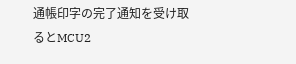通帳印字の完了通知を受け取
るとMCU2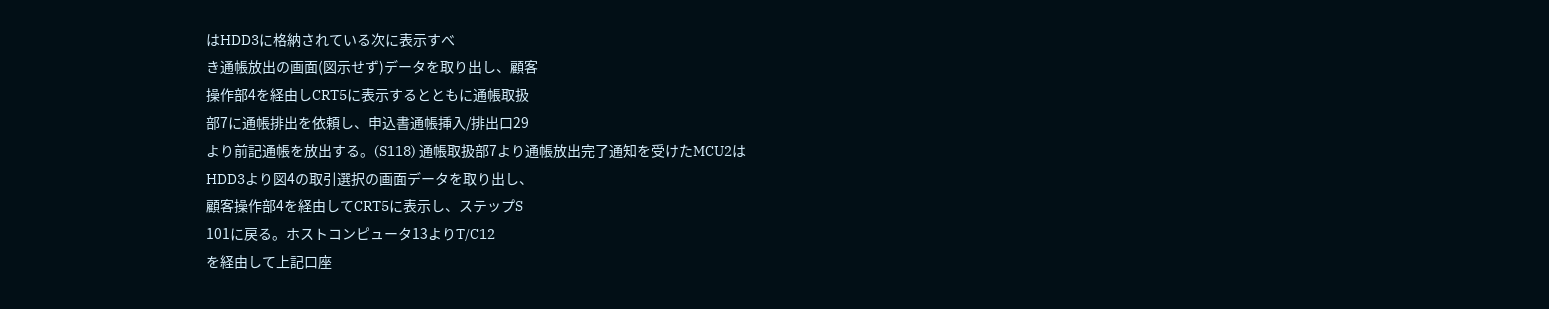はHDD3に格納されている次に表示すべ
き通帳放出の画面(図示せず)データを取り出し、顧客
操作部4を経由しCRT5に表示するとともに通帳取扱
部7に通帳排出を依頼し、申込書通帳挿入/排出口29
より前記通帳を放出する。(S118) 通帳取扱部7より通帳放出完了通知を受けたMCU2は
HDD3より図4の取引選択の画面データを取り出し、
顧客操作部4を経由してCRT5に表示し、ステップS
101に戻る。ホストコンピュータ13よりT/C12
を経由して上記口座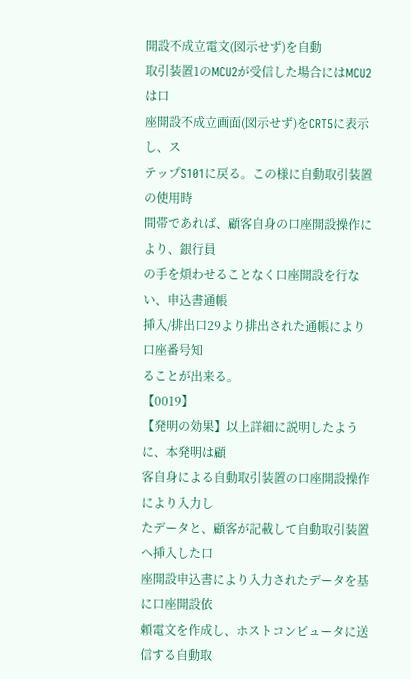開設不成立電文(図示せず)を自動
取引装置1のMCU2が受信した場合にはMCU2は口
座開設不成立画面(図示せず)をCRT5に表示し、ス
テップS101に戻る。この様に自動取引装置の使用時
間帯であれば、顧客自身の口座開設操作により、銀行員
の手を煩わせることなく口座開設を行ない、申込書通帳
挿入/排出口29より排出された通帳により口座番号知
ることが出来る。
【0019】
【発明の効果】以上詳細に説明したように、本発明は顧
客自身による自動取引装置の口座開設操作により入力し
たデータと、顧客が記載して自動取引装置へ挿入した口
座開設申込書により入力されたデータを基に口座開設依
頼電文を作成し、ホストコンピュータに送信する自動取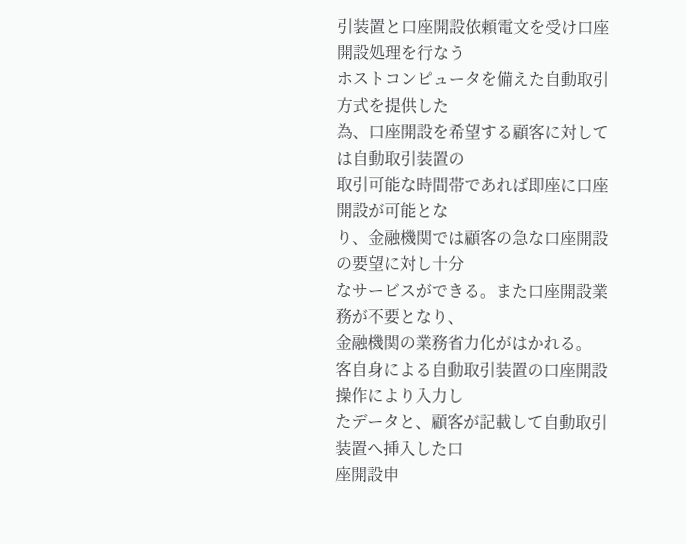引装置と口座開設依頼電文を受け口座開設処理を行なう
ホストコンピュータを備えた自動取引方式を提供した
為、口座開設を希望する顧客に対しては自動取引装置の
取引可能な時間帯であれば即座に口座開設が可能とな
り、金融機関では顧客の急な口座開設の要望に対し十分
なサービスができる。また口座開設業務が不要となり、
金融機関の業務省力化がはかれる。
客自身による自動取引装置の口座開設操作により入力し
たデータと、顧客が記載して自動取引装置へ挿入した口
座開設申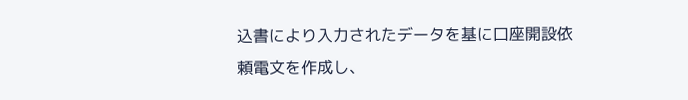込書により入力されたデータを基に口座開設依
頼電文を作成し、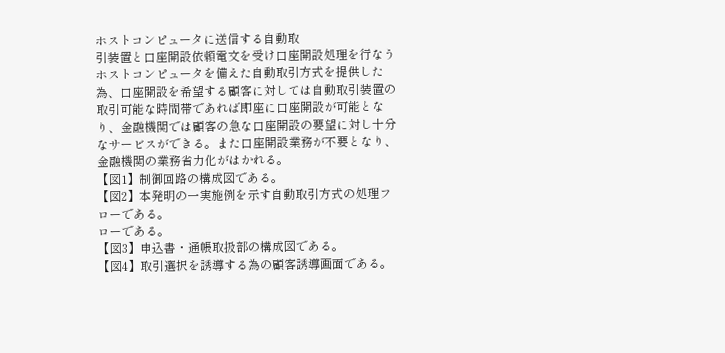ホストコンピュータに送信する自動取
引装置と口座開設依頼電文を受け口座開設処理を行なう
ホストコンピュータを備えた自動取引方式を提供した
為、口座開設を希望する顧客に対しては自動取引装置の
取引可能な時間帯であれば即座に口座開設が可能とな
り、金融機関では顧客の急な口座開設の要望に対し十分
なサービスができる。また口座開設業務が不要となり、
金融機関の業務省力化がはかれる。
【図1】制御回路の構成図である。
【図2】本発明の一実施例を示す自動取引方式の処理フ
ローである。
ローである。
【図3】申込書・通帳取扱部の構成図である。
【図4】取引選択を誘導する為の顧客誘導画面である。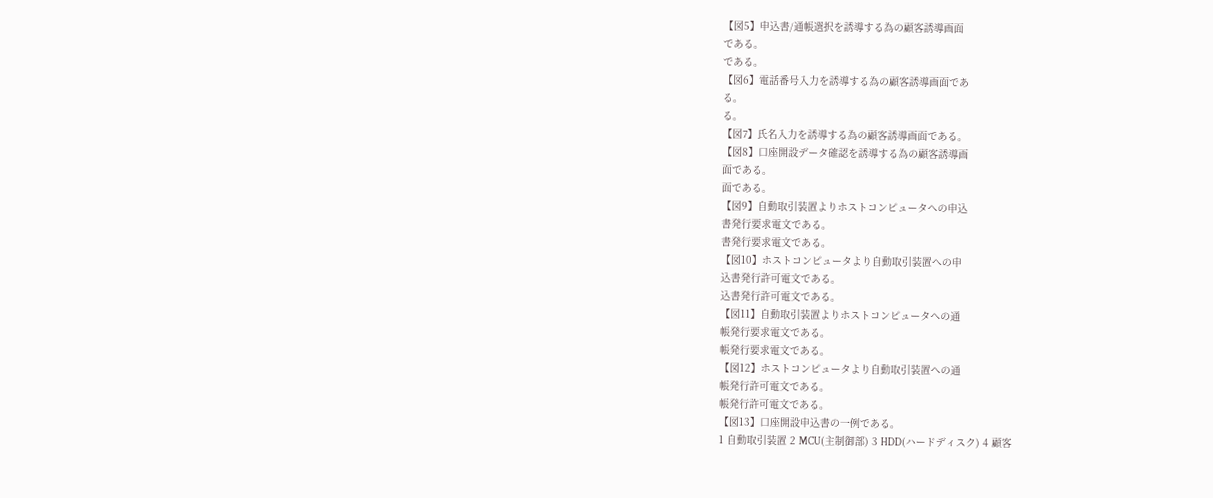【図5】申込書/通帳選択を誘導する為の顧客誘導画面
である。
である。
【図6】電話番号入力を誘導する為の顧客誘導画面であ
る。
る。
【図7】氏名入力を誘導する為の顧客誘導画面である。
【図8】口座開設データ確認を誘導する為の顧客誘導画
面である。
面である。
【図9】自動取引装置よりホストコンピュータへの申込
書発行要求電文である。
書発行要求電文である。
【図10】ホストコンピュータより自動取引装置への申
込書発行許可電文である。
込書発行許可電文である。
【図11】自動取引装置よりホストコンピュータへの通
帳発行要求電文である。
帳発行要求電文である。
【図12】ホストコンピュータより自動取引装置への通
帳発行許可電文である。
帳発行許可電文である。
【図13】口座開設申込書の一例である。
1 自動取引装置 2 MCU(主制御部) 3 HDD(ハードディスク) 4 顧客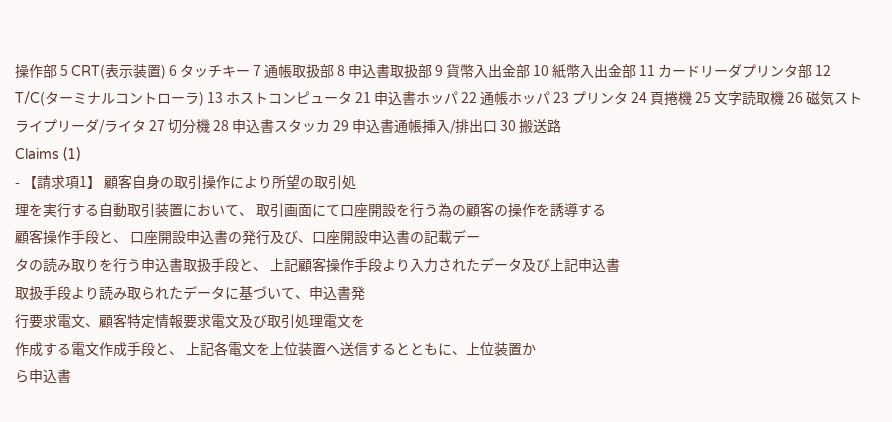操作部 5 CRT(表示装置) 6 タッチキー 7 通帳取扱部 8 申込書取扱部 9 貨幣入出金部 10 紙幣入出金部 11 カードリーダプリンタ部 12 T/C(ターミナルコントローラ) 13 ホストコンピュータ 21 申込書ホッパ 22 通帳ホッパ 23 プリンタ 24 頁捲機 25 文字読取機 26 磁気ストライプリーダ/ライタ 27 切分機 28 申込書スタッカ 29 申込書通帳挿入/排出口 30 搬送路
Claims (1)
- 【請求項1】 顧客自身の取引操作により所望の取引処
理を実行する自動取引装置において、 取引画面にて口座開設を行う為の顧客の操作を誘導する
顧客操作手段と、 口座開設申込書の発行及び、口座開設申込書の記載デー
タの読み取りを行う申込書取扱手段と、 上記顧客操作手段より入力されたデータ及び上記申込書
取扱手段より読み取られたデータに基づいて、申込書発
行要求電文、顧客特定情報要求電文及び取引処理電文を
作成する電文作成手段と、 上記各電文を上位装置へ送信するとともに、上位装置か
ら申込書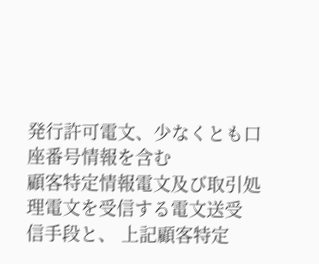発行許可電文、少なくとも口座番号情報を含む
顧客特定情報電文及び取引処理電文を受信する電文送受
信手段と、 上記顧客特定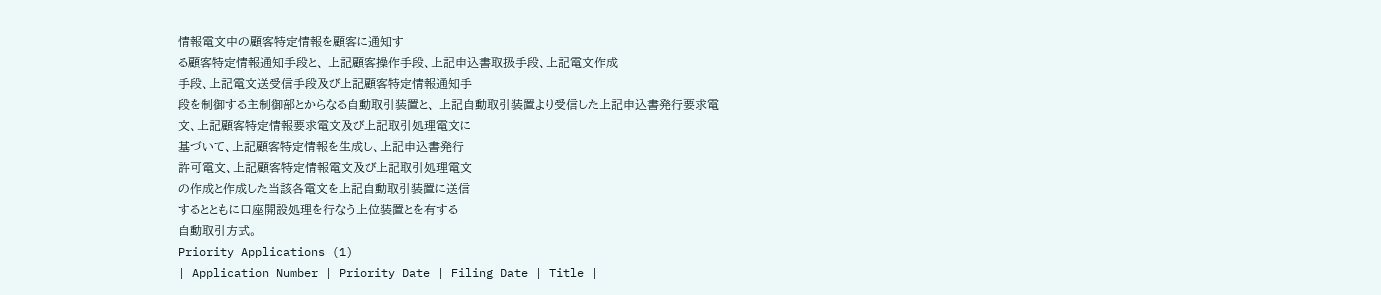情報電文中の顧客特定情報を顧客に通知す
る顧客特定情報通知手段と、 上記顧客操作手段、上記申込書取扱手段、上記電文作成
手段、上記電文送受信手段及び上記顧客特定情報通知手
段を制御する主制御部とからなる自動取引装置と、 上記自動取引装置より受信した上記申込書発行要求電
文、上記顧客特定情報要求電文及び上記取引処理電文に
基づいて、上記顧客特定情報を生成し、上記申込書発行
許可電文、上記顧客特定情報電文及び上記取引処理電文
の作成と作成した当該各電文を上記自動取引装置に送信
するとともに口座開設処理を行なう上位装置とを有する
自動取引方式。
Priority Applications (1)
| Application Number | Priority Date | Filing Date | Title |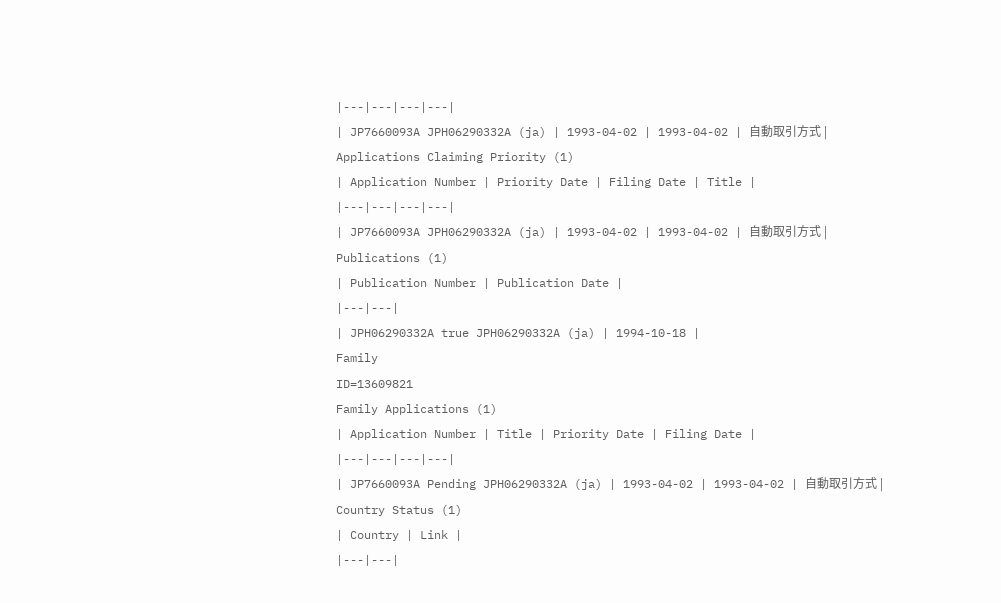|---|---|---|---|
| JP7660093A JPH06290332A (ja) | 1993-04-02 | 1993-04-02 | 自動取引方式 |
Applications Claiming Priority (1)
| Application Number | Priority Date | Filing Date | Title |
|---|---|---|---|
| JP7660093A JPH06290332A (ja) | 1993-04-02 | 1993-04-02 | 自動取引方式 |
Publications (1)
| Publication Number | Publication Date |
|---|---|
| JPH06290332A true JPH06290332A (ja) | 1994-10-18 |
Family
ID=13609821
Family Applications (1)
| Application Number | Title | Priority Date | Filing Date |
|---|---|---|---|
| JP7660093A Pending JPH06290332A (ja) | 1993-04-02 | 1993-04-02 | 自動取引方式 |
Country Status (1)
| Country | Link |
|---|---|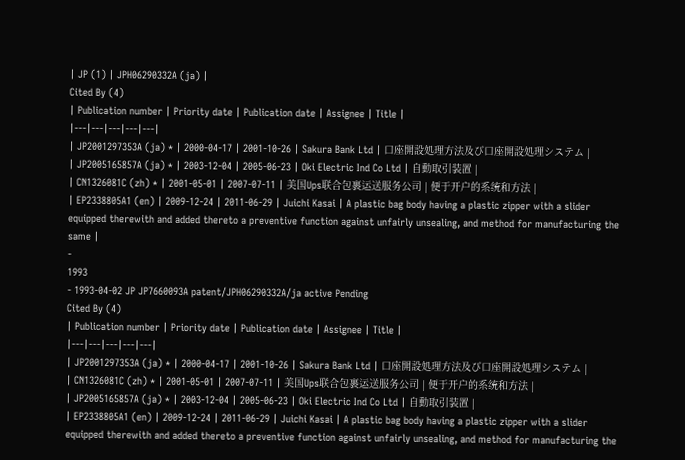| JP (1) | JPH06290332A (ja) |
Cited By (4)
| Publication number | Priority date | Publication date | Assignee | Title |
|---|---|---|---|---|
| JP2001297353A (ja) * | 2000-04-17 | 2001-10-26 | Sakura Bank Ltd | 口座開設処理方法及び口座開設処理システム |
| JP2005165857A (ja) * | 2003-12-04 | 2005-06-23 | Oki Electric Ind Co Ltd | 自動取引装置 |
| CN1326081C (zh) * | 2001-05-01 | 2007-07-11 | 美国Ups联合包裹运送服务公司 | 便于开户的系统和方法 |
| EP2338805A1 (en) | 2009-12-24 | 2011-06-29 | Juichi Kasai | A plastic bag body having a plastic zipper with a slider equipped therewith and added thereto a preventive function against unfairly unsealing, and method for manufacturing the same |
-
1993
- 1993-04-02 JP JP7660093A patent/JPH06290332A/ja active Pending
Cited By (4)
| Publication number | Priority date | Publication date | Assignee | Title |
|---|---|---|---|---|
| JP2001297353A (ja) * | 2000-04-17 | 2001-10-26 | Sakura Bank Ltd | 口座開設処理方法及び口座開設処理システム |
| CN1326081C (zh) * | 2001-05-01 | 2007-07-11 | 美国Ups联合包裹运送服务公司 | 便于开户的系统和方法 |
| JP2005165857A (ja) * | 2003-12-04 | 2005-06-23 | Oki Electric Ind Co Ltd | 自動取引装置 |
| EP2338805A1 (en) | 2009-12-24 | 2011-06-29 | Juichi Kasai | A plastic bag body having a plastic zipper with a slider equipped therewith and added thereto a preventive function against unfairly unsealing, and method for manufacturing the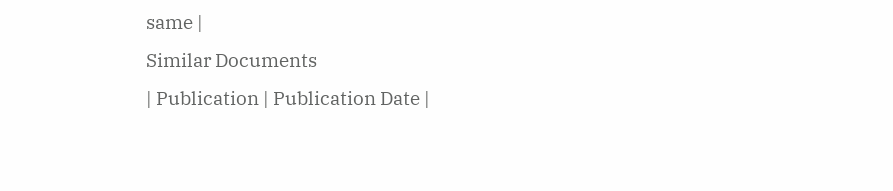same |
Similar Documents
| Publication | Publication Date |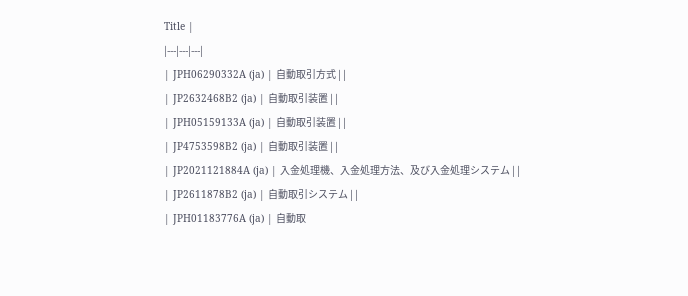Title |
|---|---|---|
| JPH06290332A (ja) | 自動取引方式 | |
| JP2632468B2 (ja) | 自動取引装置 | |
| JPH05159133A (ja) | 自動取引装置 | |
| JP4753598B2 (ja) | 自動取引装置 | |
| JP2021121884A (ja) | 入金処理機、入金処理方法、及び入金処理システム | |
| JP2611878B2 (ja) | 自動取引システム | |
| JPH01183776A (ja) | 自動取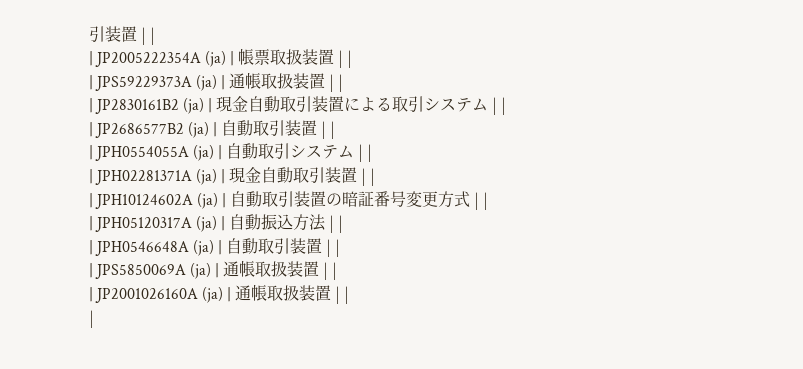引装置 | |
| JP2005222354A (ja) | 帳票取扱装置 | |
| JPS59229373A (ja) | 通帳取扱装置 | |
| JP2830161B2 (ja) | 現金自動取引装置による取引システム | |
| JP2686577B2 (ja) | 自動取引装置 | |
| JPH0554055A (ja) | 自動取引システム | |
| JPH02281371A (ja) | 現金自動取引装置 | |
| JPH10124602A (ja) | 自動取引装置の暗証番号変更方式 | |
| JPH05120317A (ja) | 自動振込方法 | |
| JPH0546648A (ja) | 自動取引装置 | |
| JPS5850069A (ja) | 通帳取扱装置 | |
| JP2001026160A (ja) | 通帳取扱装置 | |
|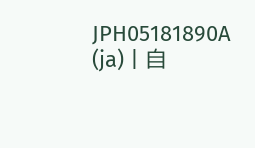JPH05181890A (ja) | 自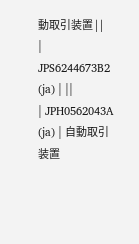動取引装置 | |
| JPS6244673B2 (ja) | ||
| JPH0562043A (ja) | 自動取引装置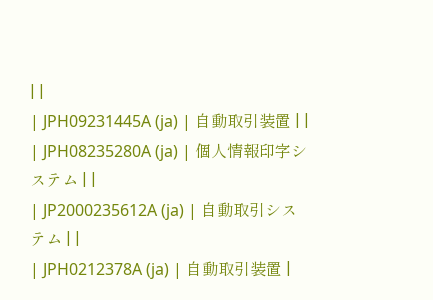| |
| JPH09231445A (ja) | 自動取引装置 | |
| JPH08235280A (ja) | 個人情報印字システム | |
| JP2000235612A (ja) | 自動取引システム | |
| JPH0212378A (ja) | 自動取引装置 |